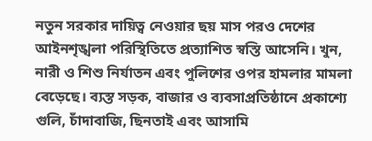নতুন সরকার দায়িত্ব নেওয়ার ছয় মাস পরও দেশের আইনশৃঙ্খলা পরিস্থিতিতে প্রত্যাশিত স্বস্তি আসেনি। খুন, নারী ও শিশু নির্যাতন এবং পুলিশের ওপর হামলার মামলা বেড়েছে। ব্যস্ত সড়ক, বাজার ও ব্যবসাপ্রতিষ্ঠানে প্রকাশ্যে গুলি, চাঁদাবাজি, ছিনতাই এবং আসামি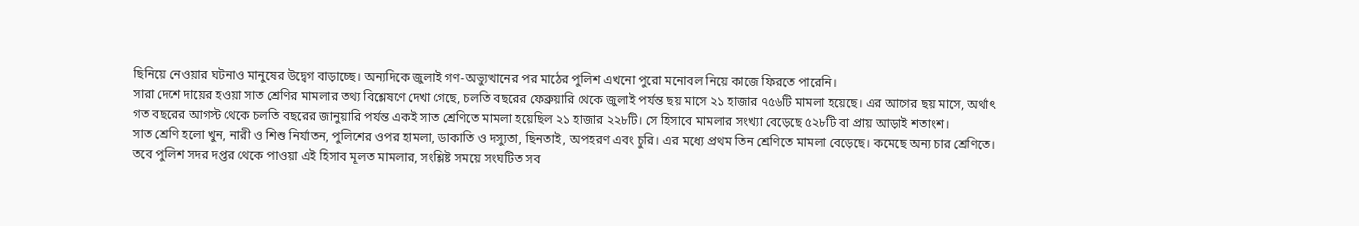ছিনিয়ে নেওয়ার ঘটনাও মানুষের উদ্বেগ বাড়াচ্ছে। অন্যদিকে জুলাই গণ-অভ্যুত্থানের পর মাঠের পুলিশ এখনো পুরো মনোবল নিয়ে কাজে ফিরতে পারেনি।
সারা দেশে দায়ের হওয়া সাত শ্রেণির মামলার তথ্য বিশ্লেষণে দেখা গেছে, চলতি বছরের ফেব্রুয়ারি থেকে জুলাই পর্যন্ত ছয় মাসে ২১ হাজার ৭৫৬টি মামলা হয়েছে। এর আগের ছয় মাসে, অর্থাৎ গত বছরের আগস্ট থেকে চলতি বছরের জানুয়ারি পর্যন্ত একই সাত শ্রেণিতে মামলা হয়েছিল ২১ হাজার ২২৮টি। সে হিসাবে মামলার সংখ্যা বেড়েছে ৫২৮টি বা প্রায় আড়াই শতাংশ।
সাত শ্রেণি হলো খুন, নারী ও শিশু নির্যাতন, পুলিশের ওপর হামলা, ডাকাতি ও দস্যুতা, ছিনতাই, অপহরণ এবং চুরি। এর মধ্যে প্রথম তিন শ্রেণিতে মামলা বেড়েছে। কমেছে অন্য চার শ্রেণিতে। তবে পুলিশ সদর দপ্তর থেকে পাওয়া এই হিসাব মূলত মামলার, সংশ্লিষ্ট সময়ে সংঘটিত সব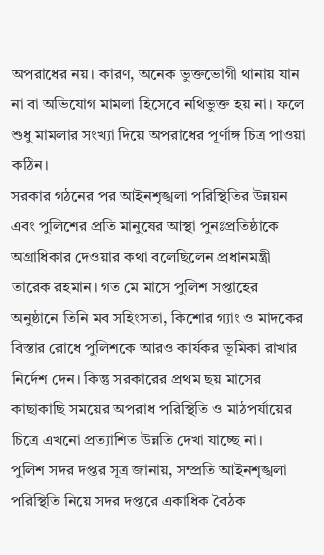অপরাধের নয়। কারণ, অনেক ভুক্তভোগী থানায় যান না বা অভিযোগ মামলা হিসেবে নথিভুক্ত হয় না। ফলে শুধু মামলার সংখ্যা দিয়ে অপরাধের পূর্ণাঙ্গ চিত্র পাওয়া কঠিন।
সরকার গঠনের পর আইনশৃঙ্খলা পরিস্থিতির উন্নয়ন এবং পুলিশের প্রতি মানুষের আস্থা পুনঃপ্রতিষ্ঠাকে অগ্রাধিকার দেওয়ার কথা বলেছিলেন প্রধানমন্ত্রী তারেক রহমান। গত মে মাসে পুলিশ সপ্তাহের অনুষ্ঠানে তিনি মব সহিংসতা, কিশোর গ্যাং ও মাদকের বিস্তার রোধে পুলিশকে আরও কার্যকর ভূমিকা রাখার নির্দেশ দেন। কিন্তু সরকারের প্রথম ছয় মাসের কাছাকাছি সময়ের অপরাধ পরিস্থিতি ও মাঠপর্যায়ের চিত্রে এখনো প্রত্যাশিত উন্নতি দেখা যাচ্ছে না।
পুলিশ সদর দপ্তর সূত্র জানায়, সম্প্রতি আইনশৃঙ্খলা পরিস্থিতি নিয়ে সদর দপ্তরে একাধিক বৈঠক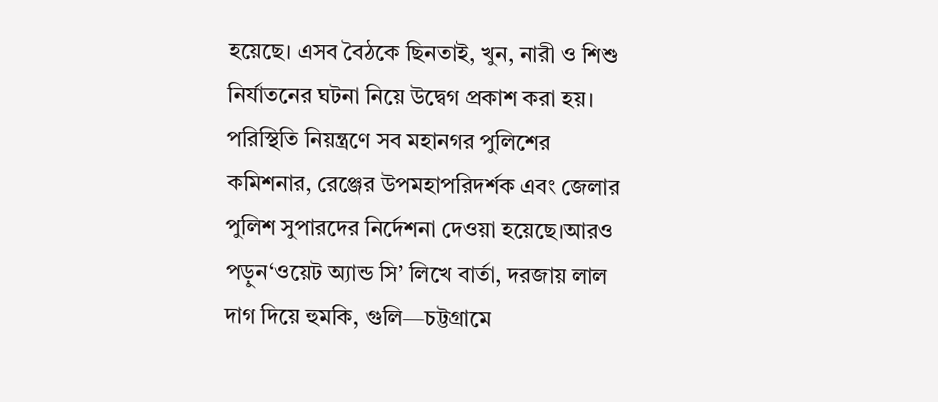হয়েছে। এসব বৈঠকে ছিনতাই, খুন, নারী ও শিশু নির্যাতনের ঘটনা নিয়ে উদ্বেগ প্রকাশ করা হয়। পরিস্থিতি নিয়ন্ত্রণে সব মহানগর পুলিশের কমিশনার, রেঞ্জের উপমহাপরিদর্শক এবং জেলার পুলিশ সুপারদের নির্দেশনা দেওয়া হয়েছে।আরও পড়ুন‘ওয়েট অ্যান্ড সি’ লিখে বার্তা, দরজায় লাল দাগ দিয়ে হুমকি, গুলি—চট্টগ্রামে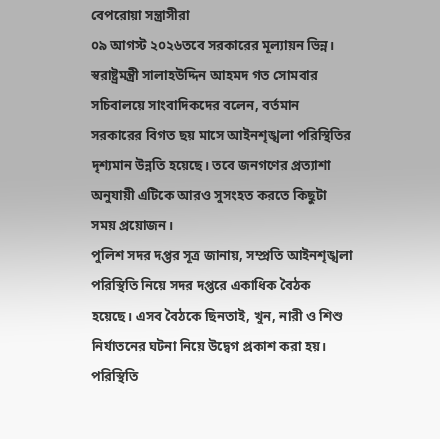বেপরোয়া সন্ত্রাসীরা
০৯ আগস্ট ২০২৬তবে সরকারের মূল্যায়ন ভিন্ন। স্বরাষ্ট্রমন্ত্রী সালাহউদ্দিন আহমদ গত সোমবার সচিবালয়ে সাংবাদিকদের বলেন, বর্তমান সরকারের বিগত ছয় মাসে আইনশৃঙ্খলা পরিস্থিতির দৃশ্যমান উন্নতি হয়েছে। তবে জনগণের প্রত্যাশা অনুযায়ী এটিকে আরও সুসংহত করতে কিছুটা সময় প্রয়োজন।
পুলিশ সদর দপ্তর সূত্র জানায়, সম্প্রতি আইনশৃঙ্খলা পরিস্থিতি নিয়ে সদর দপ্তরে একাধিক বৈঠক হয়েছে। এসব বৈঠকে ছিনতাই, খুন, নারী ও শিশু নির্যাতনের ঘটনা নিয়ে উদ্বেগ প্রকাশ করা হয়। পরিস্থিতি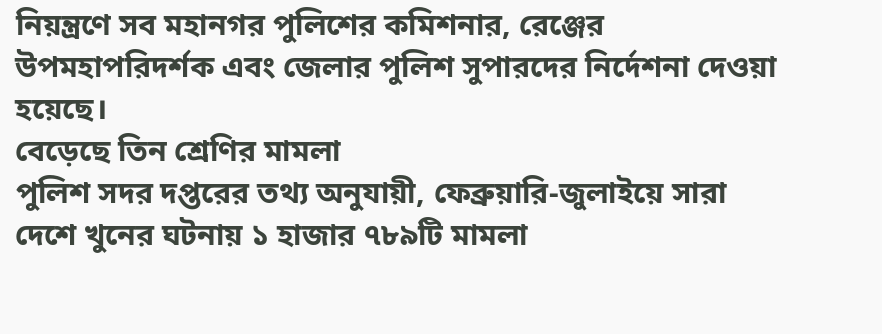নিয়ন্ত্রণে সব মহানগর পুলিশের কমিশনার, রেঞ্জের উপমহাপরিদর্শক এবং জেলার পুলিশ সুপারদের নির্দেশনা দেওয়া হয়েছে।
বেড়েছে তিন শ্রেণির মামলা
পুলিশ সদর দপ্তরের তথ্য অনুযায়ী, ফেব্রুয়ারি-জুলাইয়ে সারা দেশে খুনের ঘটনায় ১ হাজার ৭৮৯টি মামলা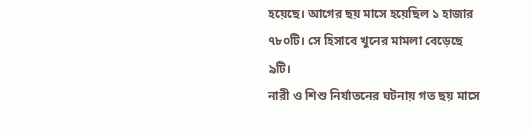হয়েছে। আগের ছয় মাসে হয়েছিল ১ হাজার ৭৮০টি। সে হিসাবে খুনের মামলা বেড়েছে ৯টি।
নারী ও শিশু নির্যাতনের ঘটনায় গত ছয় মাসে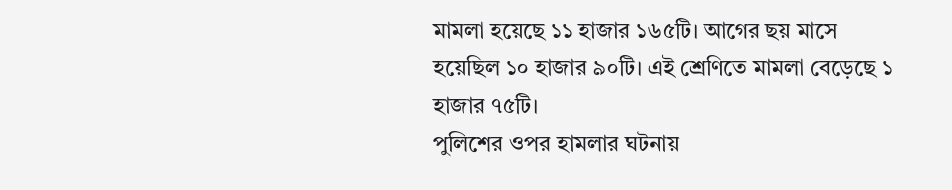মামলা হয়েছে ১১ হাজার ১৬৫টি। আগের ছয় মাসে হয়েছিল ১০ হাজার ৯০টি। এই শ্রেণিতে মামলা বেড়েছে ১ হাজার ৭৫টি।
পুলিশের ওপর হামলার ঘটনায়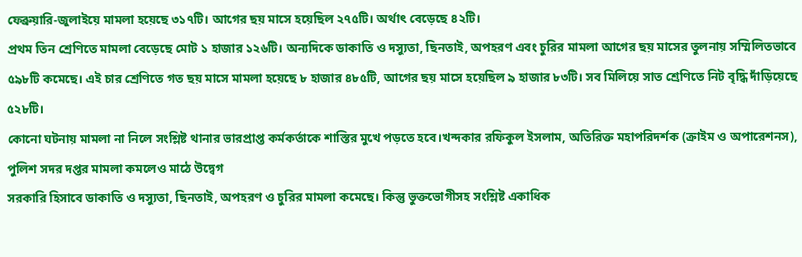ফেব্রুয়ারি-জুলাইয়ে মামলা হয়েছে ৩১৭টি। আগের ছয় মাসে হয়েছিল ২৭৫টি। অর্থাৎ বেড়েছে ৪২টি।
প্রথম তিন শ্রেণিতে মামলা বেড়েছে মোট ১ হাজার ১২৬টি। অন্যদিকে ডাকাতি ও দস্যুতা, ছিনতাই, অপহরণ এবং চুরির মামলা আগের ছয় মাসের তুলনায় সম্মিলিতভাবে ৫৯৮টি কমেছে। এই চার শ্রেণিতে গত ছয় মাসে মামলা হয়েছে ৮ হাজার ৪৮৫টি, আগের ছয় মাসে হয়েছিল ৯ হাজার ৮৩টি। সব মিলিয়ে সাত শ্রেণিতে নিট বৃদ্ধি দাঁড়িয়েছে ৫২৮টি।
কোনো ঘটনায় মামলা না নিলে সংশ্লিষ্ট থানার ভারপ্রাপ্ত কর্মকর্তাকে শাস্তির মুখে পড়তে হবে।খন্দকার রফিকুল ইসলাম, অতিরিক্ত মহাপরিদর্শক (ক্রাইম ও অপারেশনস), পুলিশ সদর দপ্তর মামলা কমলেও মাঠে উদ্বেগ
সরকারি হিসাবে ডাকাতি ও দস্যুতা, ছিনতাই, অপহরণ ও চুরির মামলা কমেছে। কিন্তু ভুক্তভোগীসহ সংশ্লিষ্ট একাধিক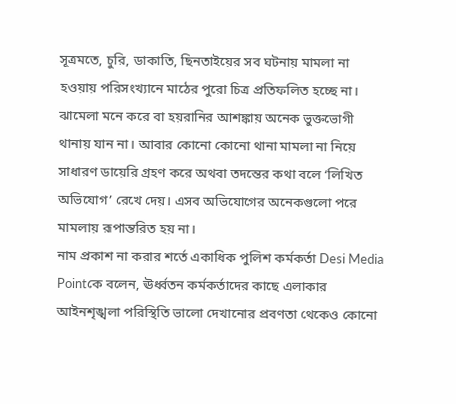সূত্রমতে, চুরি, ডাকাতি, ছিনতাইয়ের সব ঘটনায় মামলা না হওয়ায় পরিসংখ্যানে মাঠের পুরো চিত্র প্রতিফলিত হচ্ছে না। ঝামেলা মনে করে বা হয়রানির আশঙ্কায় অনেক ভুক্তভোগী থানায় যান না। আবার কোনো কোনো থানা মামলা না নিয়ে সাধারণ ডায়েরি গ্রহণ করে অথবা তদন্তের কথা বলে ‘লিখিত অভিযোগ’ রেখে দেয়। এসব অভিযোগের অনেকগুলো পরে মামলায় রূপান্তরিত হয় না।
নাম প্রকাশ না করার শর্তে একাধিক পুলিশ কর্মকর্তা Desi Media Pointকে বলেন, ঊর্ধ্বতন কর্মকর্তাদের কাছে এলাকার আইনশৃঙ্খলা পরিস্থিতি ভালো দেখানোর প্রবণতা থেকেও কোনো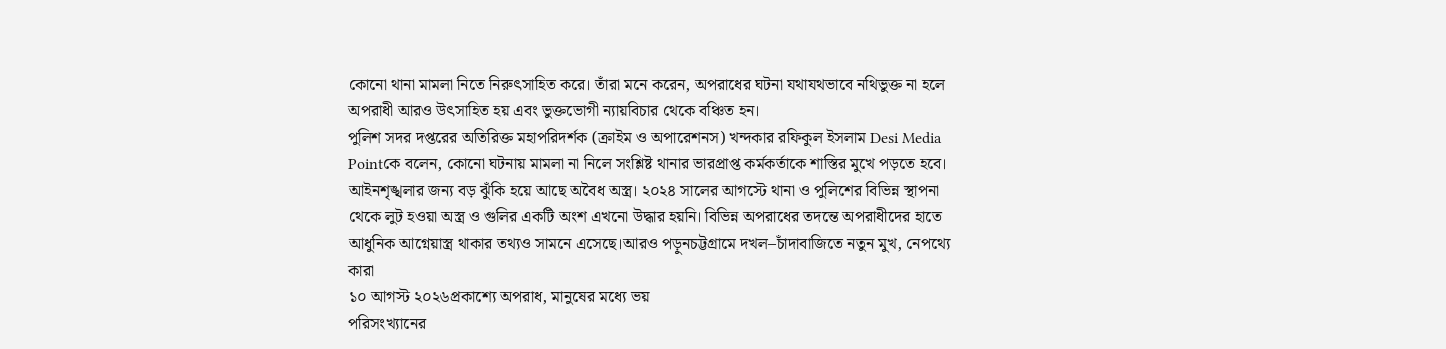কোনো থানা মামলা নিতে নিরুৎসাহিত করে। তাঁরা মনে করেন, অপরাধের ঘটনা যথাযথভাবে নথিভুক্ত না হলে অপরাধী আরও উৎসাহিত হয় এবং ভুক্তভোগী ন্যায়বিচার থেকে বঞ্চিত হন।
পুলিশ সদর দপ্তরের অতিরিক্ত মহাপরিদর্শক (ক্রাইম ও অপারেশনস) খন্দকার রফিকুল ইসলাম Desi Media Pointকে বলেন, কোনো ঘটনায় মামলা না নিলে সংশ্লিষ্ট থানার ভারপ্রাপ্ত কর্মকর্তাকে শাস্তির মুখে পড়তে হবে।
আইনশৃঙ্খলার জন্য বড় ঝুঁকি হয়ে আছে অবৈধ অস্ত্র। ২০২৪ সালের আগস্টে থানা ও পুলিশের বিভিন্ন স্থাপনা থেকে লুট হওয়া অস্ত্র ও গুলির একটি অংশ এখনো উদ্ধার হয়নি। বিভিন্ন অপরাধের তদন্তে অপরাধীদের হাতে আধুনিক আগ্নেয়াস্ত্র থাকার তথ্যও সামনে এসেছে।আরও পড়ুনচট্টগ্রামে দখল–চাঁদাবাজিতে নতুন মুখ, নেপথ্যে কারা
১০ আগস্ট ২০২৬প্রকাশ্যে অপরাধ, মানুষের মধ্যে ভয়
পরিসংখ্যানের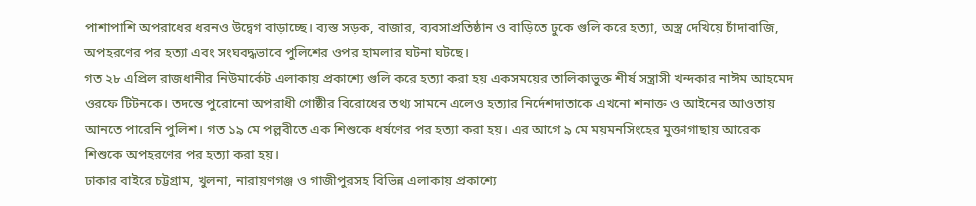পাশাপাশি অপরাধের ধরনও উদ্বেগ বাড়াচ্ছে। ব্যস্ত সড়ক, বাজার, ব্যবসাপ্রতিষ্ঠান ও বাড়িতে ঢুকে গুলি করে হত্যা, অস্ত্র দেখিয়ে চাঁদাবাজি, অপহরণের পর হত্যা এবং সংঘবদ্ধভাবে পুলিশের ওপর হামলার ঘটনা ঘটছে।
গত ২৮ এপ্রিল রাজধানীর নিউমার্কেট এলাকায় প্রকাশ্যে গুলি করে হত্যা করা হয় একসময়ের তালিকাভুক্ত শীর্ষ সন্ত্রাসী খন্দকার নাঈম আহমেদ ওরফে টিটনকে। তদন্তে পুরোনো অপরাধী গোষ্ঠীর বিরোধের তথ্য সামনে এলেও হত্যার নির্দেশদাতাকে এখনো শনাক্ত ও আইনের আওতায় আনতে পারেনি পুলিশ। গত ১৯ মে পল্লবীতে এক শিশুকে ধর্ষণের পর হত্যা করা হয়। এর আগে ৯ মে ময়মনসিংহের মুক্তাগাছায় আরেক শিশুকে অপহরণের পর হত্যা করা হয়।
ঢাকার বাইরে চট্টগ্রাম, খুলনা, নারায়ণগঞ্জ ও গাজীপুরসহ বিভিন্ন এলাকায় প্রকাশ্যে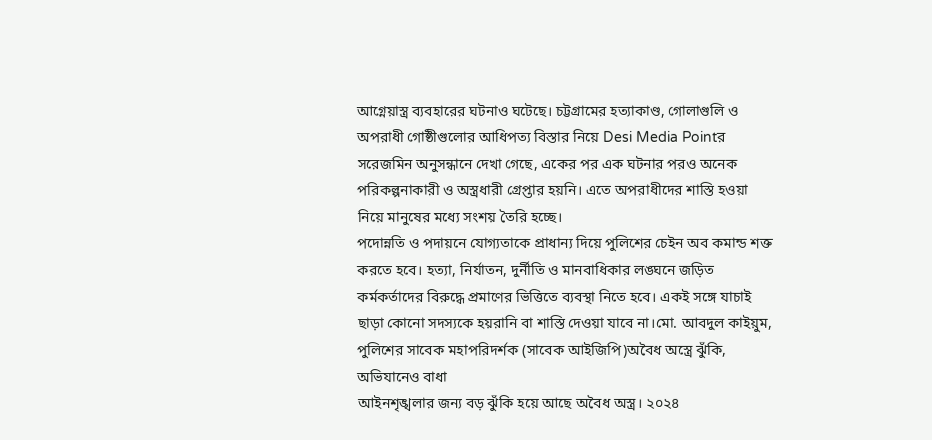আগ্নেয়াস্ত্র ব্যবহারের ঘটনাও ঘটেছে। চট্টগ্রামের হত্যাকাণ্ড, গোলাগুলি ও অপরাধী গোষ্ঠীগুলোর আধিপত্য বিস্তার নিয়ে Desi Media Pointর সরেজমিন অনুসন্ধানে দেখা গেছে, একের পর এক ঘটনার পরও অনেক পরিকল্পনাকারী ও অস্ত্রধারী গ্রেপ্তার হয়নি। এতে অপরাধীদের শাস্তি হওয়া নিয়ে মানুষের মধ্যে সংশয় তৈরি হচ্ছে।
পদোন্নতি ও পদায়নে যোগ্যতাকে প্রাধান্য দিয়ে পুলিশের চেইন অব কমান্ড শক্ত করতে হবে। হত্যা, নির্যাতন, দুর্নীতি ও মানবাধিকার লঙ্ঘনে জড়িত কর্মকর্তাদের বিরুদ্ধে প্রমাণের ভিত্তিতে ব্যবস্থা নিতে হবে। একই সঙ্গে যাচাই ছাড়া কোনো সদস্যকে হয়রানি বা শাস্তি দেওয়া যাবে না।মো. আবদুল কাইয়ুম, পুলিশের সাবেক মহাপরিদর্শক (সাবেক আইজিপি)অবৈধ অস্ত্রে ঝুঁকি, অভিযানেও বাধা
আইনশৃঙ্খলার জন্য বড় ঝুঁকি হয়ে আছে অবৈধ অস্ত্র। ২০২৪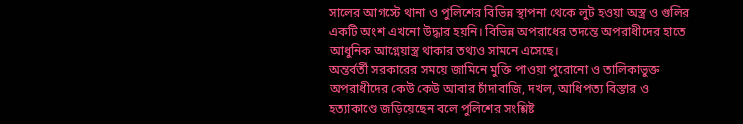সালের আগস্টে থানা ও পুলিশের বিভিন্ন স্থাপনা থেকে লুট হওয়া অস্ত্র ও গুলির একটি অংশ এখনো উদ্ধার হয়নি। বিভিন্ন অপরাধের তদন্তে অপরাধীদের হাতে আধুনিক আগ্নেয়াস্ত্র থাকার তথ্যও সামনে এসেছে।
অন্তর্বর্তী সরকারের সময়ে জামিনে মুক্তি পাওয়া পুরোনো ও তালিকাভুক্ত অপরাধীদের কেউ কেউ আবার চাঁদাবাজি, দখল, আধিপত্য বিস্তার ও হত্যাকাণ্ডে জড়িয়েছেন বলে পুলিশের সংশ্লিষ্ট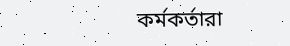কর্মকর্তারা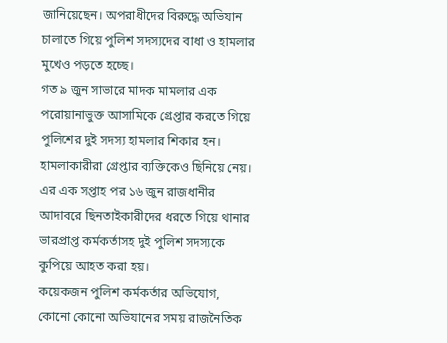জানিয়েছেন। অপরাধীদের বিরুদ্ধে অভিযান চালাতে গিয়ে পুলিশ সদস্যদের বাধা ও হামলার মুখেও পড়তে হচ্ছে।
গত ৯ জুন সাভারে মাদক মামলার এক পরোয়ানাভুক্ত আসামিকে গ্রেপ্তার করতে গিয়ে পুলিশের দুই সদস্য হামলার শিকার হন। হামলাকারীরা গ্রেপ্তার ব্যক্তিকেও ছিনিয়ে নেয়। এর এক সপ্তাহ পর ১৬ জুন রাজধানীর আদাবরে ছিনতাইকারীদের ধরতে গিয়ে থানার ভারপ্রাপ্ত কর্মকর্তাসহ দুই পুলিশ সদস্যকে কুপিয়ে আহত করা হয়।
কয়েকজন পুলিশ কর্মকর্তার অভিযোগ, কোনো কোনো অভিযানের সময় রাজনৈতিক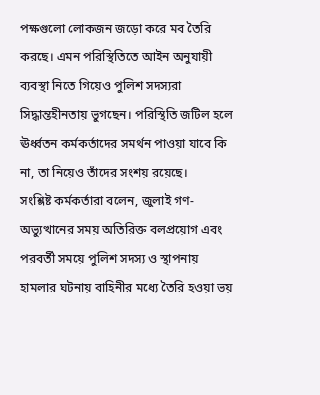পক্ষগুলো লোকজন জড়ো করে মব তৈরি করছে। এমন পরিস্থিতিতে আইন অনুযায়ী ব্যবস্থা নিতে গিয়েও পুলিশ সদস্যরা সিদ্ধান্তহীনতায় ভুগছেন। পরিস্থিতি জটিল হলে ঊর্ধ্বতন কর্মকর্তাদের সমর্থন পাওয়া যাবে কি না, তা নিয়েও তাঁদের সংশয় রয়েছে।
সংশ্লিষ্ট কর্মকর্তারা বলেন, জুলাই গণ-অভ্যুত্থানের সময় অতিরিক্ত বলপ্রয়োগ এবং পরবর্তী সময়ে পুলিশ সদস্য ও স্থাপনায় হামলার ঘটনায় বাহিনীর মধ্যে তৈরি হওয়া ভয়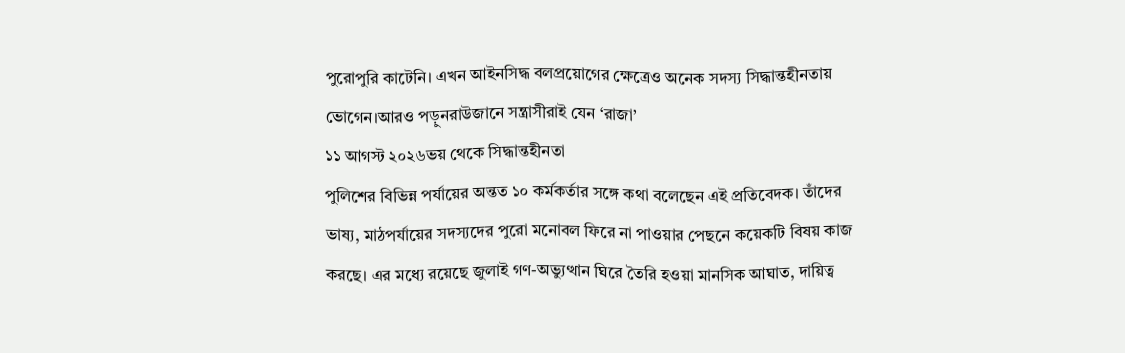পুরোপুরি কাটেনি। এখন আইনসিদ্ধ বলপ্রয়োগের ক্ষেত্রেও অনেক সদস্য সিদ্ধান্তহীনতায় ভোগেন।আরও পড়ুনরাউজানে সন্ত্রাসীরাই যেন ‘রাজা’
১১ আগস্ট ২০২৬ভয় থেকে সিদ্ধান্তহীনতা
পুলিশের বিভিন্ন পর্যায়ের অন্তত ১০ কর্মকর্তার সঙ্গে কথা বলেছেন এই প্রতিবেদক। তাঁদের ভাষ্য, মাঠপর্যায়ের সদস্যদের পুরো মনোবল ফিরে না পাওয়ার পেছনে কয়েকটি বিষয় কাজ করছে। এর মধ্যে রয়েছে জুলাই গণ-অভ্যুত্থান ঘিরে তৈরি হওয়া মানসিক আঘাত, দায়িত্ব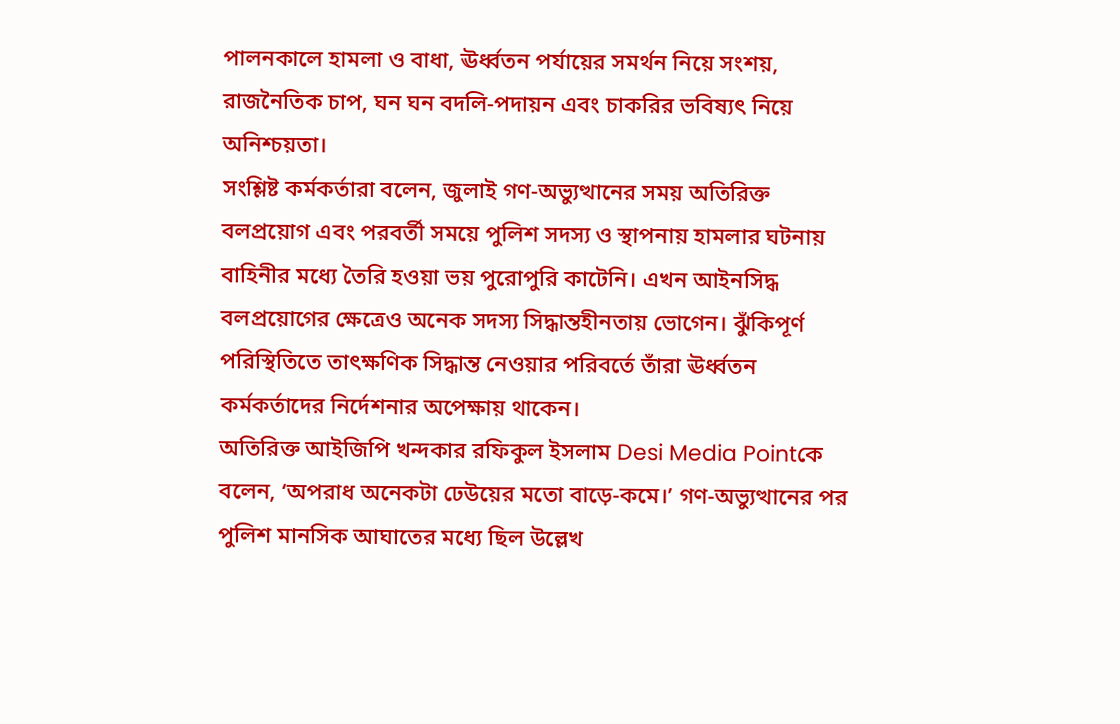পালনকালে হামলা ও বাধা, ঊর্ধ্বতন পর্যায়ের সমর্থন নিয়ে সংশয়, রাজনৈতিক চাপ, ঘন ঘন বদলি-পদায়ন এবং চাকরির ভবিষ্যৎ নিয়ে অনিশ্চয়তা।
সংশ্লিষ্ট কর্মকর্তারা বলেন, জুলাই গণ-অভ্যুত্থানের সময় অতিরিক্ত বলপ্রয়োগ এবং পরবর্তী সময়ে পুলিশ সদস্য ও স্থাপনায় হামলার ঘটনায় বাহিনীর মধ্যে তৈরি হওয়া ভয় পুরোপুরি কাটেনি। এখন আইনসিদ্ধ বলপ্রয়োগের ক্ষেত্রেও অনেক সদস্য সিদ্ধান্তহীনতায় ভোগেন। ঝুঁকিপূর্ণ পরিস্থিতিতে তাৎক্ষণিক সিদ্ধান্ত নেওয়ার পরিবর্তে তাঁরা ঊর্ধ্বতন কর্মকর্তাদের নির্দেশনার অপেক্ষায় থাকেন।
অতিরিক্ত আইজিপি খন্দকার রফিকুল ইসলাম Desi Media Pointকে বলেন, ‘অপরাধ অনেকটা ঢেউয়ের মতো বাড়ে-কমে।’ গণ-অভ্যুত্থানের পর পুলিশ মানসিক আঘাতের মধ্যে ছিল উল্লেখ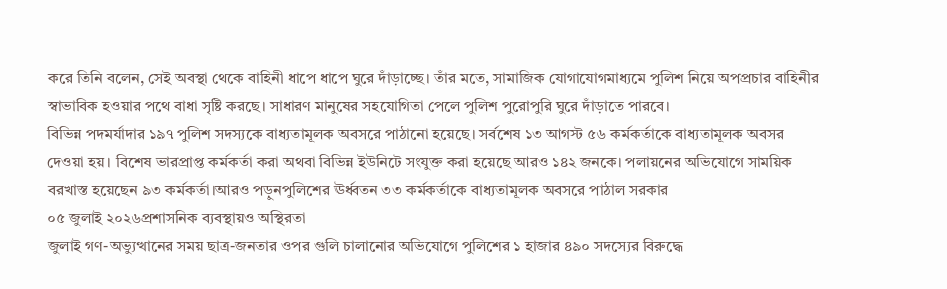করে তিনি বলেন, সেই অবস্থা থেকে বাহিনী ধাপে ধাপে ঘুরে দাঁড়াচ্ছে। তাঁর মতে, সামাজিক যোগাযোগমাধ্যমে পুলিশ নিয়ে অপপ্রচার বাহিনীর স্বাভাবিক হওয়ার পথে বাধা সৃষ্টি করছে। সাধারণ মানুষের সহযোগিতা পেলে পুলিশ পুরোপুরি ঘুরে দাঁড়াতে পারবে।
বিভিন্ন পদমর্যাদার ১৯৭ পুলিশ সদস্যকে বাধ্যতামূলক অবসরে পাঠানো হয়েছে। সর্বশেষ ১৩ আগস্ট ৫৬ কর্মকর্তাকে বাধ্যতামূলক অবসর দেওয়া হয়। বিশেষ ভারপ্রাপ্ত কর্মকর্তা করা অথবা বিভিন্ন ইউনিটে সংযুক্ত করা হয়েছে আরও ১৪২ জনকে। পলায়নের অভিযোগে সাময়িক বরখাস্ত হয়েছেন ৯৩ কর্মকর্তা।আরও পড়ুনপুলিশের ঊর্ধ্বতন ৩৩ কর্মকর্তাকে বাধ্যতামূলক অবসরে পাঠাল সরকার
০৫ জুলাই ২০২৬প্রশাসনিক ব্যবস্থায়ও অস্থিরতা
জুলাই গণ-অভ্যুত্থানের সময় ছাত্র-জনতার ওপর গুলি চালানোর অভিযোগে পুলিশের ১ হাজার ৪৯০ সদস্যের বিরুদ্ধে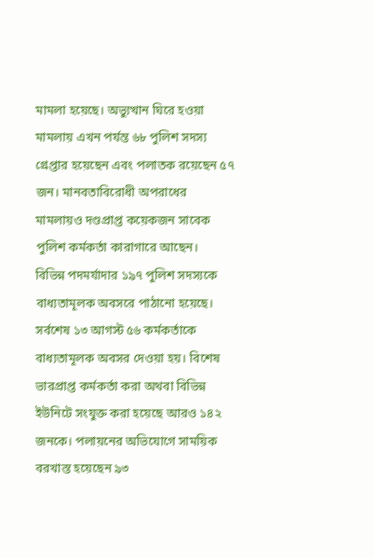মামলা হয়েছে। অভ্যুত্থান ঘিরে হওয়া মামলায় এখন পর্যন্ত ৬৮ পুলিশ সদস্য গ্রেপ্তার হয়েছেন এবং পলাতক রয়েছেন ৫৭ জন। মানবতাবিরোধী অপরাধের মামলায়ও দণ্ডপ্রাপ্ত কয়েকজন সাবেক পুলিশ কর্মকর্তা কারাগারে আছেন।
বিভিন্ন পদমর্যাদার ১৯৭ পুলিশ সদস্যকে বাধ্যতামূলক অবসরে পাঠানো হয়েছে। সর্বশেষ ১৩ আগস্ট ৫৬ কর্মকর্তাকে বাধ্যতামূলক অবসর দেওয়া হয়। বিশেষ ভারপ্রাপ্ত কর্মকর্তা করা অথবা বিভিন্ন ইউনিটে সংযুক্ত করা হয়েছে আরও ১৪২ জনকে। পলায়নের অভিযোগে সাময়িক বরখাস্ত হয়েছেন ৯৩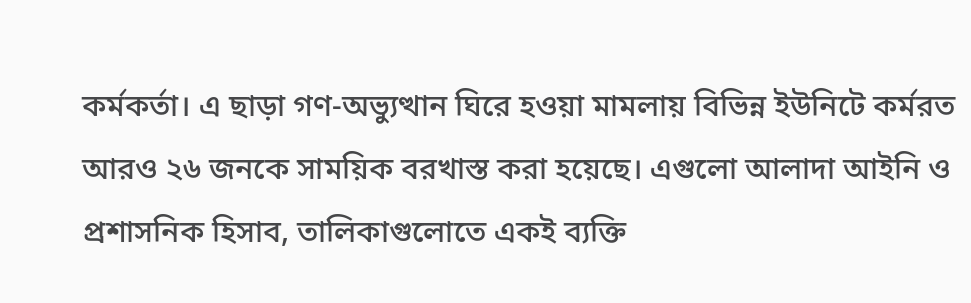কর্মকর্তা। এ ছাড়া গণ-অভ্যুত্থান ঘিরে হওয়া মামলায় বিভিন্ন ইউনিটে কর্মরত আরও ২৬ জনকে সাময়িক বরখাস্ত করা হয়েছে। এগুলো আলাদা আইনি ও প্রশাসনিক হিসাব, তালিকাগুলোতে একই ব্যক্তি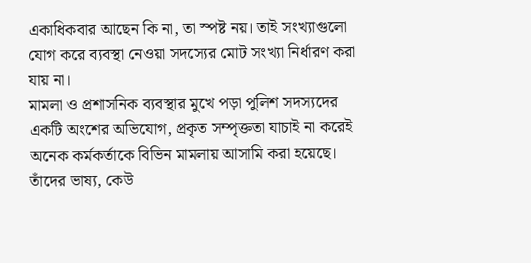একাধিকবার আছেন কি না, তা স্পষ্ট নয়। তাই সংখ্যাগুলো যোগ করে ব্যবস্থা নেওয়া সদস্যের মোট সংখ্যা নির্ধারণ করা যায় না।
মামলা ও প্রশাসনিক ব্যবস্থার মুখে পড়া পুলিশ সদস্যদের একটি অংশের অভিযোগ, প্রকৃত সম্পৃক্ততা যাচাই না করেই অনেক কর্মকর্তাকে বিভিন মামলায় আসামি করা হয়েছে। তাঁদের ভাষ্য, কেউ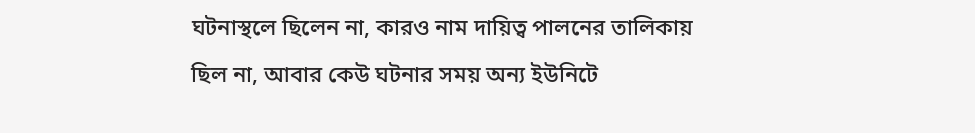ঘটনাস্থলে ছিলেন না, কারও নাম দায়িত্ব পালনের তালিকায় ছিল না, আবার কেউ ঘটনার সময় অন্য ইউনিটে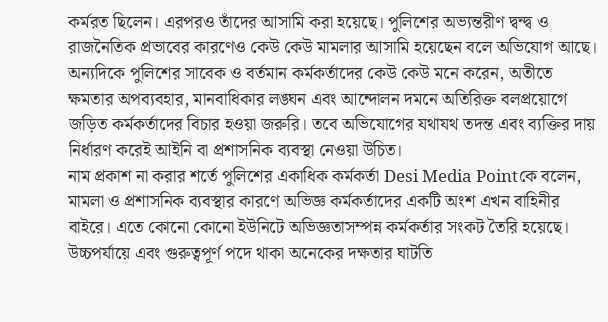কর্মরত ছিলেন। এরপরও তাঁদের আসামি করা হয়েছে। পুলিশের অভ্যন্তরীণ দ্বন্দ্ব ও রাজনৈতিক প্রভাবের কারণেও কেউ কেউ মামলার আসামি হয়েছেন বলে অভিযোগ আছে।
অন্যদিকে পুলিশের সাবেক ও বর্তমান কর্মকর্তাদের কেউ কেউ মনে করেন, অতীতে ক্ষমতার অপব্যবহার, মানবাধিকার লঙ্ঘন এবং আন্দোলন দমনে অতিরিক্ত বলপ্রয়োগে জড়িত কর্মকর্তাদের বিচার হওয়া জরুরি। তবে অভিযোগের যথাযথ তদন্ত এবং ব্যক্তির দায় নির্ধারণ করেই আইনি বা প্রশাসনিক ব্যবস্থা নেওয়া উচিত।
নাম প্রকাশ না করার শর্তে পুলিশের একাধিক কর্মকর্তা Desi Media Pointকে বলেন, মামলা ও প্রশাসনিক ব্যবস্থার কারণে অভিজ্ঞ কর্মকর্তাদের একটি অংশ এখন বাহিনীর বাইরে। এতে কোনো কোনো ইউনিটে অভিজ্ঞতাসম্পন্ন কর্মকর্তার সংকট তৈরি হয়েছে। উচ্চপর্যায়ে এবং গুরুত্বপূর্ণ পদে থাকা অনেকের দক্ষতার ঘাটতি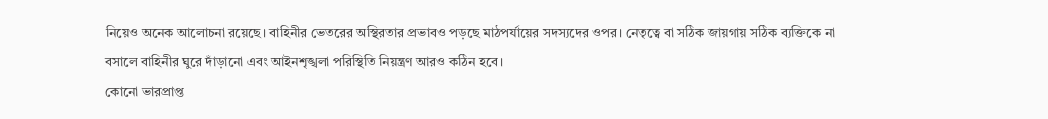নিয়েও অনেক আলোচনা রয়েছে। বাহিনীর ভেতরের অস্থিরতার প্রভাবও পড়ছে মাঠপর্যায়ের সদস্যদের ওপর। নেতৃত্বে বা সঠিক জায়গায় সঠিক ব্যক্তিকে না বসালে বাহিনীর ঘুরে দাঁড়ানো এবং আইনশৃঙ্খলা পরিস্থিতি নিয়ন্ত্রণ আরও কঠিন হবে।
কোনো ভারপ্রাপ্ত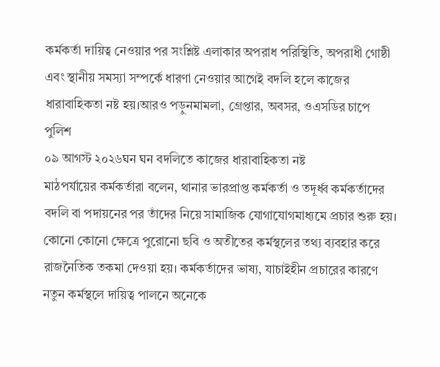কর্মকর্তা দায়িত্ব নেওয়ার পর সংশ্লিষ্ট এলাকার অপরাধ পরিস্থিতি, অপরাধী গোষ্ঠী এবং স্থানীয় সমস্যা সম্পর্কে ধারণা নেওয়ার আগেই বদলি হলে কাজের ধারাবাহিকতা নষ্ট হয়।আরও পড়ুনমামলা, গ্রেপ্তার, অবসর, ওএসডির চাপে পুলিশ
০৯ আগস্ট ২০২৬ঘন ঘন বদলিতে কাজের ধারাবাহিকতা নষ্ট
মাঠপর্যায়ের কর্মকর্তারা বলেন, থানার ভারপ্রাপ্ত কর্মকর্তা ও তদূর্ধ্ব কর্মকর্তাদের বদলি বা পদায়নের পর তাঁদের নিয়ে সামাজিক যোগাযোগমাধ্যমে প্রচার শুরু হয়। কোনো কোনো ক্ষেত্রে পুরোনো ছবি ও অতীতের কর্মস্থলের তথ্য ব্যবহার করে রাজনৈতিক তকমা দেওয়া হয়। কর্মকর্তাদের ভাষ্য, যাচাইহীন প্রচারের কারণে নতুন কর্মস্থলে দায়িত্ব পালনে অনেকে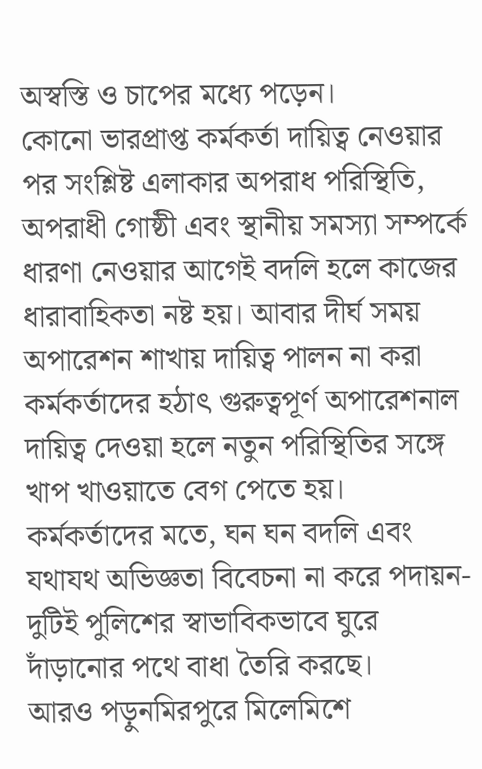অস্বস্তি ও চাপের মধ্যে পড়েন।
কোনো ভারপ্রাপ্ত কর্মকর্তা দায়িত্ব নেওয়ার পর সংশ্লিষ্ট এলাকার অপরাধ পরিস্থিতি, অপরাধী গোষ্ঠী এবং স্থানীয় সমস্যা সম্পর্কে ধারণা নেওয়ার আগেই বদলি হলে কাজের ধারাবাহিকতা নষ্ট হয়। আবার দীর্ঘ সময় অপারেশন শাখায় দায়িত্ব পালন না করা কর্মকর্তাদের হঠাৎ গুরুত্বপূর্ণ অপারেশনাল দায়িত্ব দেওয়া হলে নতুন পরিস্থিতির সঙ্গে খাপ খাওয়াতে বেগ পেতে হয়। কর্মকর্তাদের মতে, ঘন ঘন বদলি এবং যথাযথ অভিজ্ঞতা বিবেচনা না করে পদায়ন-দুটিই পুলিশের স্বাভাবিকভাবে ঘুরে দাঁড়ানোর পথে বাধা তৈরি করছে।
আরও পড়ুনমিরপুরে মিলেমিশে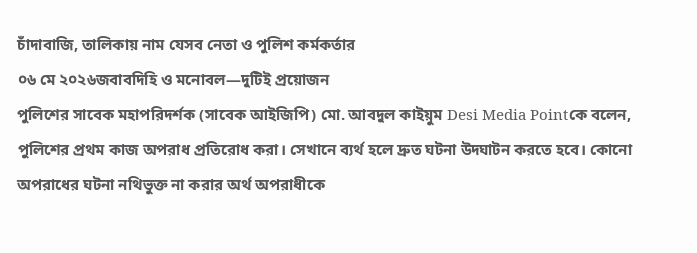চাঁদাবাজি, তালিকায় নাম যেসব নেতা ও পুলিশ কর্মকর্তার
০৬ মে ২০২৬জবাবদিহি ও মনোবল—দুটিই প্রয়োজন
পুলিশের সাবেক মহাপরিদর্শক (সাবেক আইজিপি) মো. আবদুল কাইয়ুম Desi Media Pointকে বলেন, পুলিশের প্রথম কাজ অপরাধ প্রতিরোধ করা। সেখানে ব্যর্থ হলে দ্রুত ঘটনা উদ্ঘাটন করতে হবে। কোনো অপরাধের ঘটনা নথিভুক্ত না করার অর্থ অপরাধীকে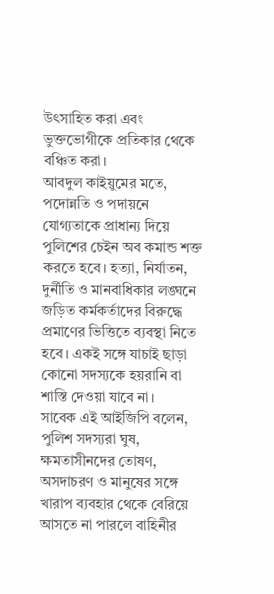উৎসাহিত করা এবং ভুক্তভোগীকে প্রতিকার থেকে বঞ্চিত করা।
আবদুল কাইয়ুমের মতে, পদোন্নতি ও পদায়নে যোগ্যতাকে প্রাধান্য দিয়ে পুলিশের চেইন অব কমান্ড শক্ত করতে হবে। হত্যা, নির্যাতন, দুর্নীতি ও মানবাধিকার লঙ্ঘনে জড়িত কর্মকর্তাদের বিরুদ্ধে প্রমাণের ভিত্তিতে ব্যবস্থা নিতে হবে। একই সঙ্গে যাচাই ছাড়া কোনো সদস্যকে হয়রানি বা শাস্তি দেওয়া যাবে না।
সাবেক এই আইজিপি বলেন, পুলিশ সদস্যরা ঘুষ, ক্ষমতাসীনদের তোষণ, অসদাচরণ ও মানুষের সঙ্গে খারাপ ব্যবহার থেকে বেরিয়ে আসতে না পারলে বাহিনীর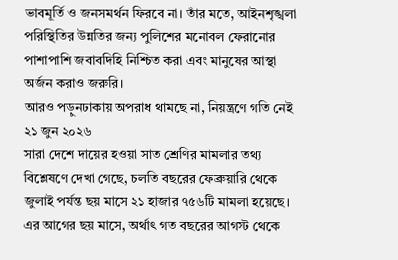ভাবমূর্তি ও জনসমর্থন ফিরবে না। তাঁর মতে, আইনশৃঙ্খলা পরিস্থিতির উন্নতির জন্য পুলিশের মনোবল ফেরানোর পাশাপাশি জবাবদিহি নিশ্চিত করা এবং মানুষের আস্থা অর্জন করাও জরুরি।
আরও পড়ুনঢাকায় অপরাধ থামছে না, নিয়ন্ত্রণে গতি নেই
২১ জুন ২০২৬
সারা দেশে দায়ের হওয়া সাত শ্রেণির মামলার তথ্য বিশ্লেষণে দেখা গেছে, চলতি বছরের ফেব্রুয়ারি থেকে জুলাই পর্যন্ত ছয় মাসে ২১ হাজার ৭৫৬টি মামলা হয়েছে। এর আগের ছয় মাসে, অর্থাৎ গত বছরের আগস্ট থেকে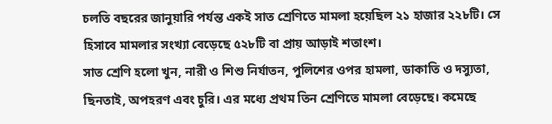চলতি বছরের জানুয়ারি পর্যন্ত একই সাত শ্রেণিতে মামলা হয়েছিল ২১ হাজার ২২৮টি। সে হিসাবে মামলার সংখ্যা বেড়েছে ৫২৮টি বা প্রায় আড়াই শতাংশ।
সাত শ্রেণি হলো খুন, নারী ও শিশু নির্যাতন, পুলিশের ওপর হামলা, ডাকাতি ও দস্যুতা, ছিনতাই, অপহরণ এবং চুরি। এর মধ্যে প্রথম তিন শ্রেণিতে মামলা বেড়েছে। কমেছে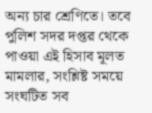অন্য চার শ্রেণিতে। তবে পুলিশ সদর দপ্তর থেকে পাওয়া এই হিসাব মূলত মামলার, সংশ্লিষ্ট সময়ে সংঘটিত সব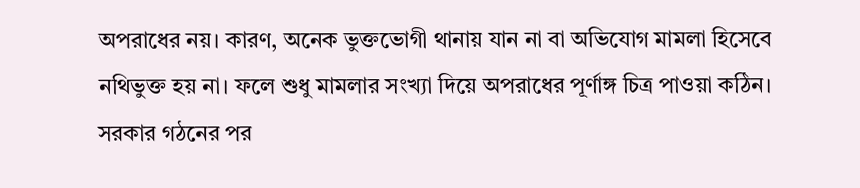অপরাধের নয়। কারণ, অনেক ভুক্তভোগী থানায় যান না বা অভিযোগ মামলা হিসেবে নথিভুক্ত হয় না। ফলে শুধু মামলার সংখ্যা দিয়ে অপরাধের পূর্ণাঙ্গ চিত্র পাওয়া কঠিন।
সরকার গঠনের পর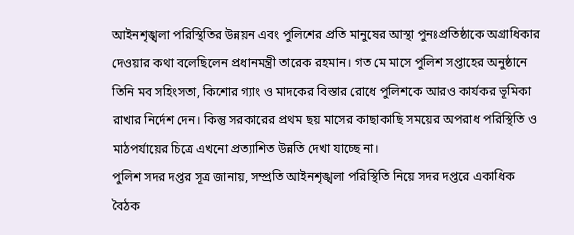আইনশৃঙ্খলা পরিস্থিতির উন্নয়ন এবং পুলিশের প্রতি মানুষের আস্থা পুনঃপ্রতিষ্ঠাকে অগ্রাধিকার দেওয়ার কথা বলেছিলেন প্রধানমন্ত্রী তারেক রহমান। গত মে মাসে পুলিশ সপ্তাহের অনুষ্ঠানে তিনি মব সহিংসতা, কিশোর গ্যাং ও মাদকের বিস্তার রোধে পুলিশকে আরও কার্যকর ভূমিকা রাখার নির্দেশ দেন। কিন্তু সরকারের প্রথম ছয় মাসের কাছাকাছি সময়ের অপরাধ পরিস্থিতি ও মাঠপর্যায়ের চিত্রে এখনো প্রত্যাশিত উন্নতি দেখা যাচ্ছে না।
পুলিশ সদর দপ্তর সূত্র জানায়, সম্প্রতি আইনশৃঙ্খলা পরিস্থিতি নিয়ে সদর দপ্তরে একাধিক বৈঠক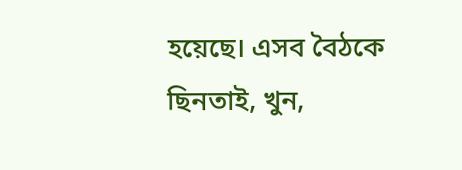হয়েছে। এসব বৈঠকে ছিনতাই, খুন,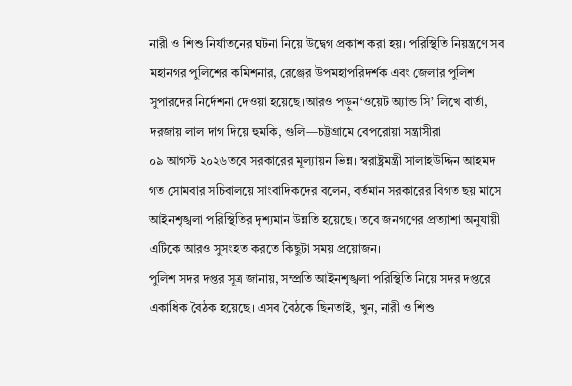নারী ও শিশু নির্যাতনের ঘটনা নিয়ে উদ্বেগ প্রকাশ করা হয়। পরিস্থিতি নিয়ন্ত্রণে সব মহানগর পুলিশের কমিশনার, রেঞ্জের উপমহাপরিদর্শক এবং জেলার পুলিশ সুপারদের নির্দেশনা দেওয়া হয়েছে।আরও পড়ুন‘ওয়েট অ্যান্ড সি’ লিখে বার্তা, দরজায় লাল দাগ দিয়ে হুমকি, গুলি—চট্টগ্রামে বেপরোয়া সন্ত্রাসীরা
০৯ আগস্ট ২০২৬তবে সরকারের মূল্যায়ন ভিন্ন। স্বরাষ্ট্রমন্ত্রী সালাহউদ্দিন আহমদ গত সোমবার সচিবালয়ে সাংবাদিকদের বলেন, বর্তমান সরকারের বিগত ছয় মাসে আইনশৃঙ্খলা পরিস্থিতির দৃশ্যমান উন্নতি হয়েছে। তবে জনগণের প্রত্যাশা অনুযায়ী এটিকে আরও সুসংহত করতে কিছুটা সময় প্রয়োজন।
পুলিশ সদর দপ্তর সূত্র জানায়, সম্প্রতি আইনশৃঙ্খলা পরিস্থিতি নিয়ে সদর দপ্তরে একাধিক বৈঠক হয়েছে। এসব বৈঠকে ছিনতাই, খুন, নারী ও শিশু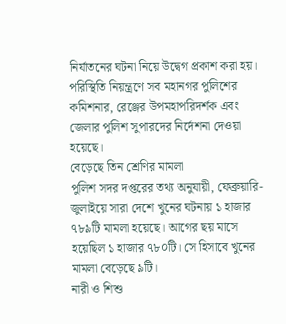নির্যাতনের ঘটনা নিয়ে উদ্বেগ প্রকাশ করা হয়। পরিস্থিতি নিয়ন্ত্রণে সব মহানগর পুলিশের কমিশনার, রেঞ্জের উপমহাপরিদর্শক এবং জেলার পুলিশ সুপারদের নির্দেশনা দেওয়া হয়েছে।
বেড়েছে তিন শ্রেণির মামলা
পুলিশ সদর দপ্তরের তথ্য অনুযায়ী, ফেব্রুয়ারি-জুলাইয়ে সারা দেশে খুনের ঘটনায় ১ হাজার ৭৮৯টি মামলা হয়েছে। আগের ছয় মাসে হয়েছিল ১ হাজার ৭৮০টি। সে হিসাবে খুনের মামলা বেড়েছে ৯টি।
নারী ও শিশু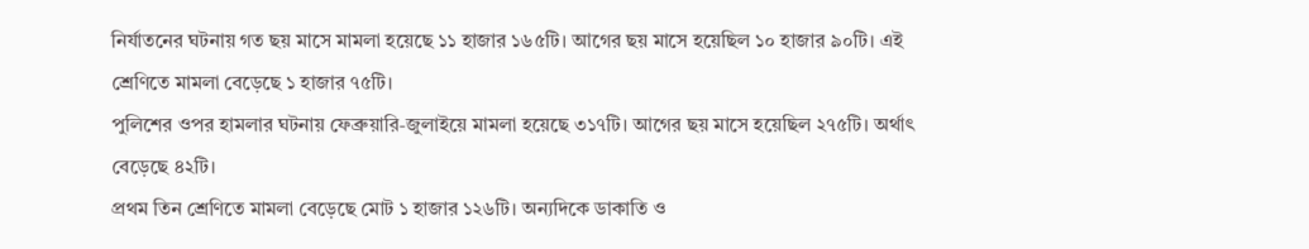নির্যাতনের ঘটনায় গত ছয় মাসে মামলা হয়েছে ১১ হাজার ১৬৫টি। আগের ছয় মাসে হয়েছিল ১০ হাজার ৯০টি। এই শ্রেণিতে মামলা বেড়েছে ১ হাজার ৭৫টি।
পুলিশের ওপর হামলার ঘটনায় ফেব্রুয়ারি-জুলাইয়ে মামলা হয়েছে ৩১৭টি। আগের ছয় মাসে হয়েছিল ২৭৫টি। অর্থাৎ বেড়েছে ৪২টি।
প্রথম তিন শ্রেণিতে মামলা বেড়েছে মোট ১ হাজার ১২৬টি। অন্যদিকে ডাকাতি ও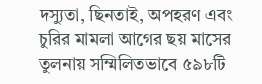দস্যুতা, ছিনতাই, অপহরণ এবং চুরির মামলা আগের ছয় মাসের তুলনায় সম্মিলিতভাবে ৫৯৮টি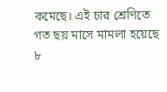কমেছে। এই চার শ্রেণিতে গত ছয় মাসে মামলা হয়েছে ৮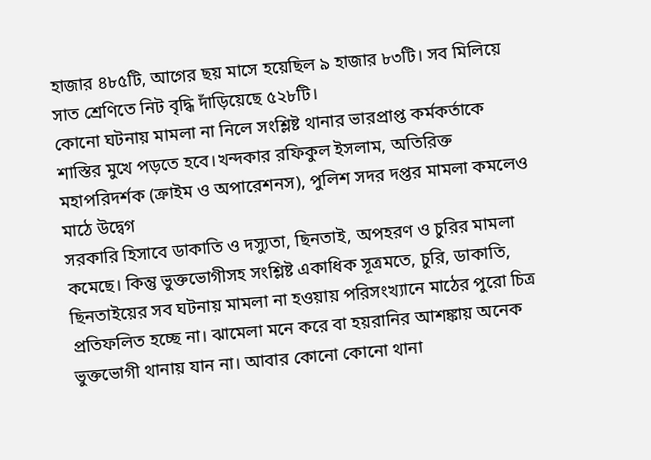হাজার ৪৮৫টি, আগের ছয় মাসে হয়েছিল ৯ হাজার ৮৩টি। সব মিলিয়ে সাত শ্রেণিতে নিট বৃদ্ধি দাঁড়িয়েছে ৫২৮টি।
কোনো ঘটনায় মামলা না নিলে সংশ্লিষ্ট থানার ভারপ্রাপ্ত কর্মকর্তাকে শাস্তির মুখে পড়তে হবে।খন্দকার রফিকুল ইসলাম, অতিরিক্ত মহাপরিদর্শক (ক্রাইম ও অপারেশনস), পুলিশ সদর দপ্তর মামলা কমলেও মাঠে উদ্বেগ
সরকারি হিসাবে ডাকাতি ও দস্যুতা, ছিনতাই, অপহরণ ও চুরির মামলা কমেছে। কিন্তু ভুক্তভোগীসহ সংশ্লিষ্ট একাধিক সূত্রমতে, চুরি, ডাকাতি, ছিনতাইয়ের সব ঘটনায় মামলা না হওয়ায় পরিসংখ্যানে মাঠের পুরো চিত্র প্রতিফলিত হচ্ছে না। ঝামেলা মনে করে বা হয়রানির আশঙ্কায় অনেক ভুক্তভোগী থানায় যান না। আবার কোনো কোনো থানা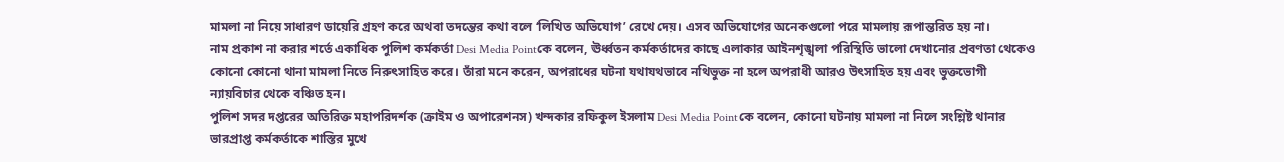মামলা না নিয়ে সাধারণ ডায়েরি গ্রহণ করে অথবা তদন্তের কথা বলে ‘লিখিত অভিযোগ’ রেখে দেয়। এসব অভিযোগের অনেকগুলো পরে মামলায় রূপান্তরিত হয় না।
নাম প্রকাশ না করার শর্তে একাধিক পুলিশ কর্মকর্তা Desi Media Pointকে বলেন, ঊর্ধ্বতন কর্মকর্তাদের কাছে এলাকার আইনশৃঙ্খলা পরিস্থিতি ভালো দেখানোর প্রবণতা থেকেও কোনো কোনো থানা মামলা নিতে নিরুৎসাহিত করে। তাঁরা মনে করেন, অপরাধের ঘটনা যথাযথভাবে নথিভুক্ত না হলে অপরাধী আরও উৎসাহিত হয় এবং ভুক্তভোগী ন্যায়বিচার থেকে বঞ্চিত হন।
পুলিশ সদর দপ্তরের অতিরিক্ত মহাপরিদর্শক (ক্রাইম ও অপারেশনস) খন্দকার রফিকুল ইসলাম Desi Media Pointকে বলেন, কোনো ঘটনায় মামলা না নিলে সংশ্লিষ্ট থানার ভারপ্রাপ্ত কর্মকর্তাকে শাস্তির মুখে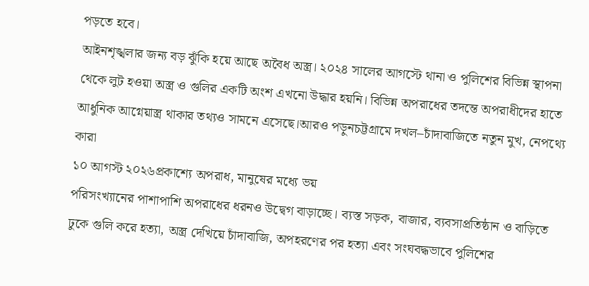পড়তে হবে।
আইনশৃঙ্খলার জন্য বড় ঝুঁকি হয়ে আছে অবৈধ অস্ত্র। ২০২৪ সালের আগস্টে থানা ও পুলিশের বিভিন্ন স্থাপনা থেকে লুট হওয়া অস্ত্র ও গুলির একটি অংশ এখনো উদ্ধার হয়নি। বিভিন্ন অপরাধের তদন্তে অপরাধীদের হাতে আধুনিক আগ্নেয়াস্ত্র থাকার তথ্যও সামনে এসেছে।আরও পড়ুনচট্টগ্রামে দখল–চাঁদাবাজিতে নতুন মুখ, নেপথ্যে কারা
১০ আগস্ট ২০২৬প্রকাশ্যে অপরাধ, মানুষের মধ্যে ভয়
পরিসংখ্যানের পাশাপাশি অপরাধের ধরনও উদ্বেগ বাড়াচ্ছে। ব্যস্ত সড়ক, বাজার, ব্যবসাপ্রতিষ্ঠান ও বাড়িতে ঢুকে গুলি করে হত্যা, অস্ত্র দেখিয়ে চাঁদাবাজি, অপহরণের পর হত্যা এবং সংঘবদ্ধভাবে পুলিশের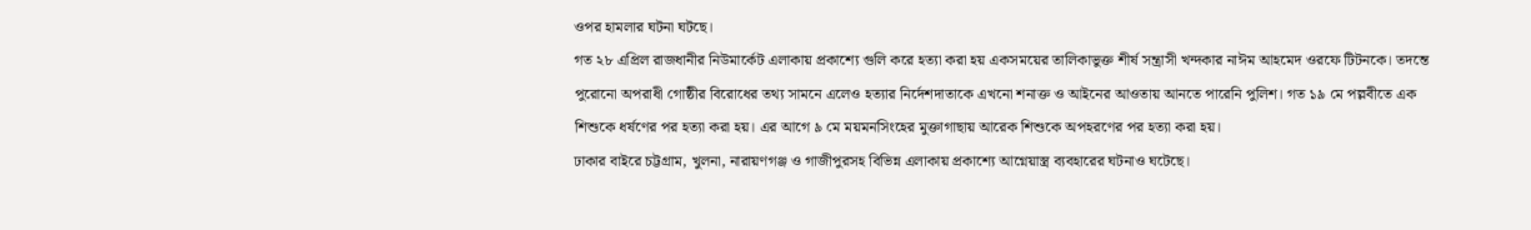ওপর হামলার ঘটনা ঘটছে।
গত ২৮ এপ্রিল রাজধানীর নিউমার্কেট এলাকায় প্রকাশ্যে গুলি করে হত্যা করা হয় একসময়ের তালিকাভুক্ত শীর্ষ সন্ত্রাসী খন্দকার নাঈম আহমেদ ওরফে টিটনকে। তদন্তে পুরোনো অপরাধী গোষ্ঠীর বিরোধের তথ্য সামনে এলেও হত্যার নির্দেশদাতাকে এখনো শনাক্ত ও আইনের আওতায় আনতে পারেনি পুলিশ। গত ১৯ মে পল্লবীতে এক শিশুকে ধর্ষণের পর হত্যা করা হয়। এর আগে ৯ মে ময়মনসিংহের মুক্তাগাছায় আরেক শিশুকে অপহরণের পর হত্যা করা হয়।
ঢাকার বাইরে চট্টগ্রাম, খুলনা, নারায়ণগঞ্জ ও গাজীপুরসহ বিভিন্ন এলাকায় প্রকাশ্যে আগ্নেয়াস্ত্র ব্যবহারের ঘটনাও ঘটেছে।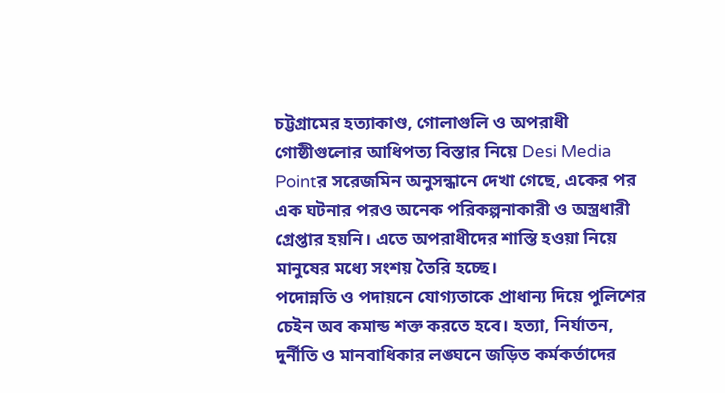চট্টগ্রামের হত্যাকাণ্ড, গোলাগুলি ও অপরাধী গোষ্ঠীগুলোর আধিপত্য বিস্তার নিয়ে Desi Media Pointর সরেজমিন অনুসন্ধানে দেখা গেছে, একের পর এক ঘটনার পরও অনেক পরিকল্পনাকারী ও অস্ত্রধারী গ্রেপ্তার হয়নি। এতে অপরাধীদের শাস্তি হওয়া নিয়ে মানুষের মধ্যে সংশয় তৈরি হচ্ছে।
পদোন্নতি ও পদায়নে যোগ্যতাকে প্রাধান্য দিয়ে পুলিশের চেইন অব কমান্ড শক্ত করতে হবে। হত্যা, নির্যাতন, দুর্নীতি ও মানবাধিকার লঙ্ঘনে জড়িত কর্মকর্তাদের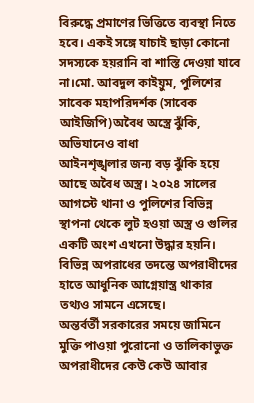বিরুদ্ধে প্রমাণের ভিত্তিতে ব্যবস্থা নিতে হবে। একই সঙ্গে যাচাই ছাড়া কোনো সদস্যকে হয়রানি বা শাস্তি দেওয়া যাবে না।মো. আবদুল কাইয়ুম, পুলিশের সাবেক মহাপরিদর্শক (সাবেক আইজিপি)অবৈধ অস্ত্রে ঝুঁকি, অভিযানেও বাধা
আইনশৃঙ্খলার জন্য বড় ঝুঁকি হয়ে আছে অবৈধ অস্ত্র। ২০২৪ সালের আগস্টে থানা ও পুলিশের বিভিন্ন স্থাপনা থেকে লুট হওয়া অস্ত্র ও গুলির একটি অংশ এখনো উদ্ধার হয়নি। বিভিন্ন অপরাধের তদন্তে অপরাধীদের হাতে আধুনিক আগ্নেয়াস্ত্র থাকার তথ্যও সামনে এসেছে।
অন্তর্বর্তী সরকারের সময়ে জামিনে মুক্তি পাওয়া পুরোনো ও তালিকাভুক্ত অপরাধীদের কেউ কেউ আবার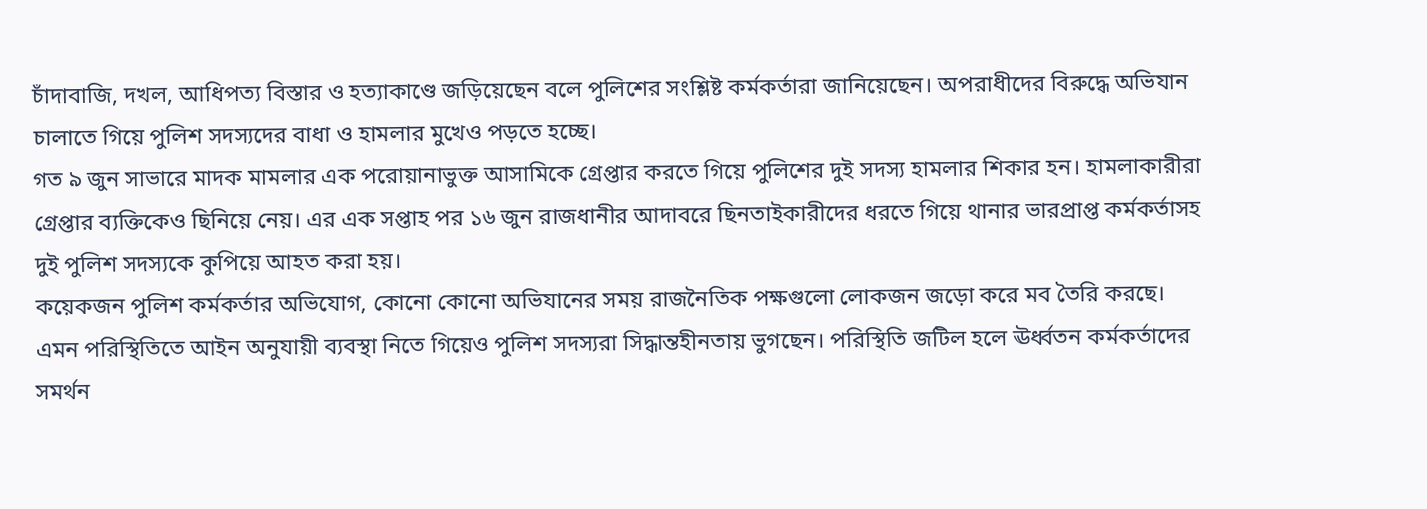চাঁদাবাজি, দখল, আধিপত্য বিস্তার ও হত্যাকাণ্ডে জড়িয়েছেন বলে পুলিশের সংশ্লিষ্ট কর্মকর্তারা জানিয়েছেন। অপরাধীদের বিরুদ্ধে অভিযান চালাতে গিয়ে পুলিশ সদস্যদের বাধা ও হামলার মুখেও পড়তে হচ্ছে।
গত ৯ জুন সাভারে মাদক মামলার এক পরোয়ানাভুক্ত আসামিকে গ্রেপ্তার করতে গিয়ে পুলিশের দুই সদস্য হামলার শিকার হন। হামলাকারীরা গ্রেপ্তার ব্যক্তিকেও ছিনিয়ে নেয়। এর এক সপ্তাহ পর ১৬ জুন রাজধানীর আদাবরে ছিনতাইকারীদের ধরতে গিয়ে থানার ভারপ্রাপ্ত কর্মকর্তাসহ দুই পুলিশ সদস্যকে কুপিয়ে আহত করা হয়।
কয়েকজন পুলিশ কর্মকর্তার অভিযোগ, কোনো কোনো অভিযানের সময় রাজনৈতিক পক্ষগুলো লোকজন জড়ো করে মব তৈরি করছে। এমন পরিস্থিতিতে আইন অনুযায়ী ব্যবস্থা নিতে গিয়েও পুলিশ সদস্যরা সিদ্ধান্তহীনতায় ভুগছেন। পরিস্থিতি জটিল হলে ঊর্ধ্বতন কর্মকর্তাদের সমর্থন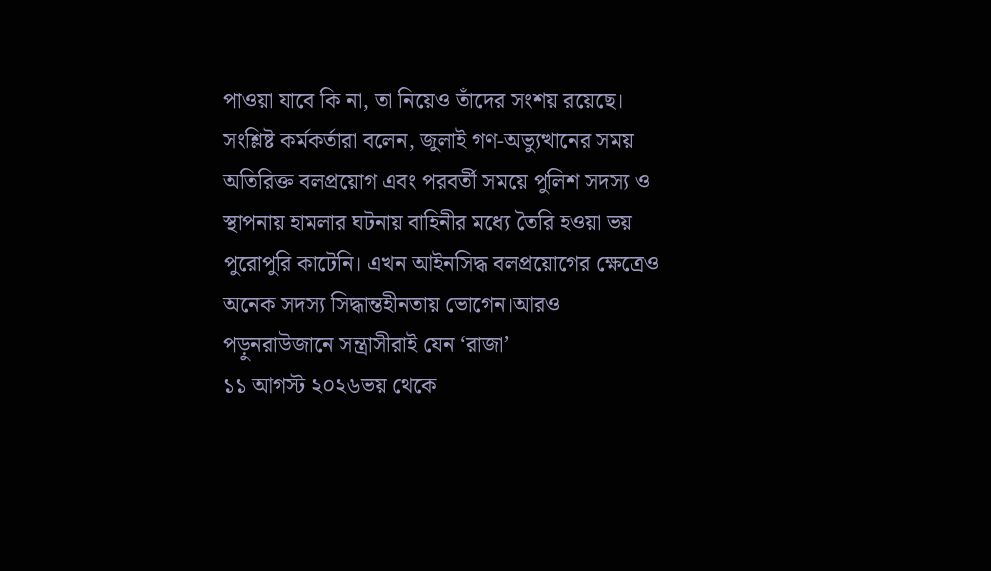পাওয়া যাবে কি না, তা নিয়েও তাঁদের সংশয় রয়েছে।
সংশ্লিষ্ট কর্মকর্তারা বলেন, জুলাই গণ-অভ্যুত্থানের সময় অতিরিক্ত বলপ্রয়োগ এবং পরবর্তী সময়ে পুলিশ সদস্য ও স্থাপনায় হামলার ঘটনায় বাহিনীর মধ্যে তৈরি হওয়া ভয় পুরোপুরি কাটেনি। এখন আইনসিদ্ধ বলপ্রয়োগের ক্ষেত্রেও অনেক সদস্য সিদ্ধান্তহীনতায় ভোগেন।আরও পড়ুনরাউজানে সন্ত্রাসীরাই যেন ‘রাজা’
১১ আগস্ট ২০২৬ভয় থেকে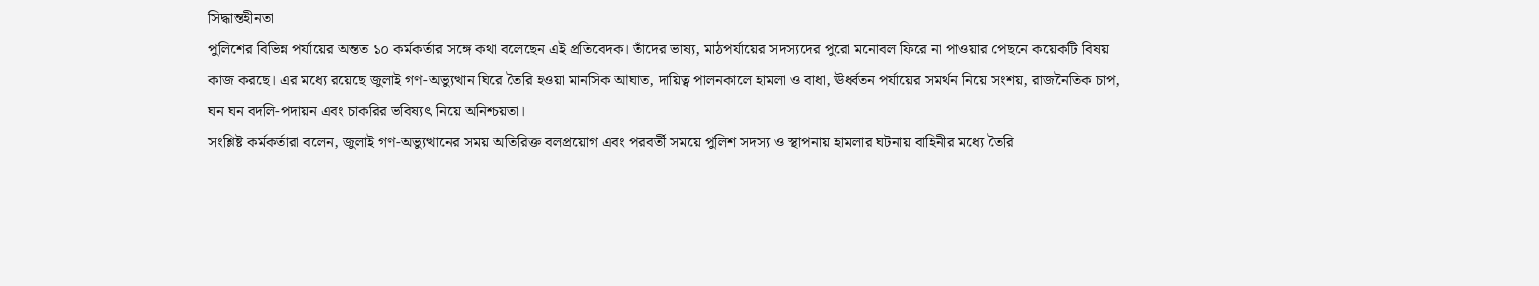সিদ্ধান্তহীনতা
পুলিশের বিভিন্ন পর্যায়ের অন্তত ১০ কর্মকর্তার সঙ্গে কথা বলেছেন এই প্রতিবেদক। তাঁদের ভাষ্য, মাঠপর্যায়ের সদস্যদের পুরো মনোবল ফিরে না পাওয়ার পেছনে কয়েকটি বিষয় কাজ করছে। এর মধ্যে রয়েছে জুলাই গণ-অভ্যুত্থান ঘিরে তৈরি হওয়া মানসিক আঘাত, দায়িত্ব পালনকালে হামলা ও বাধা, ঊর্ধ্বতন পর্যায়ের সমর্থন নিয়ে সংশয়, রাজনৈতিক চাপ, ঘন ঘন বদলি-পদায়ন এবং চাকরির ভবিষ্যৎ নিয়ে অনিশ্চয়তা।
সংশ্লিষ্ট কর্মকর্তারা বলেন, জুলাই গণ-অভ্যুত্থানের সময় অতিরিক্ত বলপ্রয়োগ এবং পরবর্তী সময়ে পুলিশ সদস্য ও স্থাপনায় হামলার ঘটনায় বাহিনীর মধ্যে তৈরি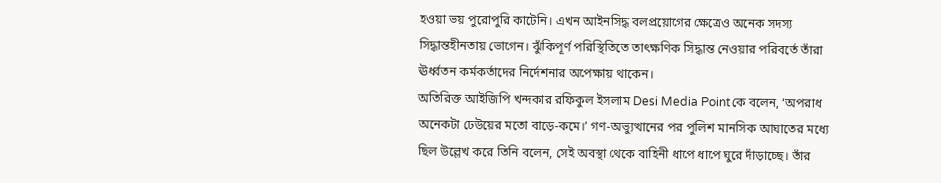হওয়া ভয় পুরোপুরি কাটেনি। এখন আইনসিদ্ধ বলপ্রয়োগের ক্ষেত্রেও অনেক সদস্য সিদ্ধান্তহীনতায় ভোগেন। ঝুঁকিপূর্ণ পরিস্থিতিতে তাৎক্ষণিক সিদ্ধান্ত নেওয়ার পরিবর্তে তাঁরা ঊর্ধ্বতন কর্মকর্তাদের নির্দেশনার অপেক্ষায় থাকেন।
অতিরিক্ত আইজিপি খন্দকার রফিকুল ইসলাম Desi Media Pointকে বলেন, ‘অপরাধ অনেকটা ঢেউয়ের মতো বাড়ে-কমে।’ গণ-অভ্যুত্থানের পর পুলিশ মানসিক আঘাতের মধ্যে ছিল উল্লেখ করে তিনি বলেন, সেই অবস্থা থেকে বাহিনী ধাপে ধাপে ঘুরে দাঁড়াচ্ছে। তাঁর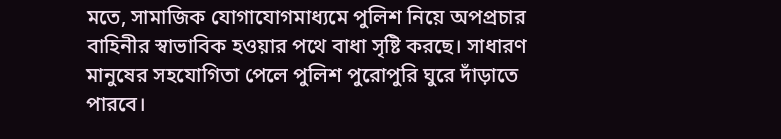মতে, সামাজিক যোগাযোগমাধ্যমে পুলিশ নিয়ে অপপ্রচার বাহিনীর স্বাভাবিক হওয়ার পথে বাধা সৃষ্টি করছে। সাধারণ মানুষের সহযোগিতা পেলে পুলিশ পুরোপুরি ঘুরে দাঁড়াতে পারবে।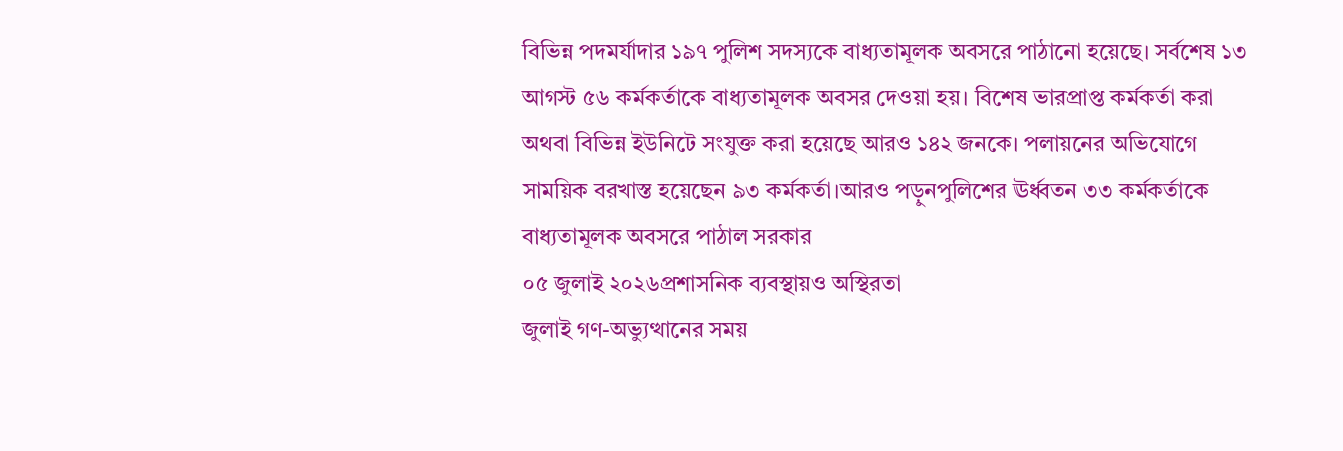বিভিন্ন পদমর্যাদার ১৯৭ পুলিশ সদস্যকে বাধ্যতামূলক অবসরে পাঠানো হয়েছে। সর্বশেষ ১৩ আগস্ট ৫৬ কর্মকর্তাকে বাধ্যতামূলক অবসর দেওয়া হয়। বিশেষ ভারপ্রাপ্ত কর্মকর্তা করা অথবা বিভিন্ন ইউনিটে সংযুক্ত করা হয়েছে আরও ১৪২ জনকে। পলায়নের অভিযোগে সাময়িক বরখাস্ত হয়েছেন ৯৩ কর্মকর্তা।আরও পড়ুনপুলিশের ঊর্ধ্বতন ৩৩ কর্মকর্তাকে বাধ্যতামূলক অবসরে পাঠাল সরকার
০৫ জুলাই ২০২৬প্রশাসনিক ব্যবস্থায়ও অস্থিরতা
জুলাই গণ-অভ্যুত্থানের সময়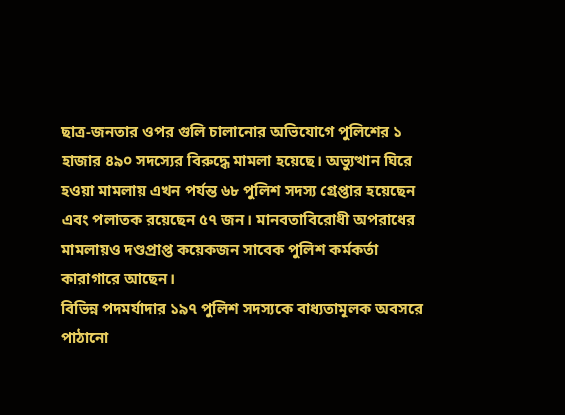ছাত্র-জনতার ওপর গুলি চালানোর অভিযোগে পুলিশের ১ হাজার ৪৯০ সদস্যের বিরুদ্ধে মামলা হয়েছে। অভ্যুত্থান ঘিরে হওয়া মামলায় এখন পর্যন্ত ৬৮ পুলিশ সদস্য গ্রেপ্তার হয়েছেন এবং পলাতক রয়েছেন ৫৭ জন। মানবতাবিরোধী অপরাধের মামলায়ও দণ্ডপ্রাপ্ত কয়েকজন সাবেক পুলিশ কর্মকর্তা কারাগারে আছেন।
বিভিন্ন পদমর্যাদার ১৯৭ পুলিশ সদস্যকে বাধ্যতামূলক অবসরে পাঠানো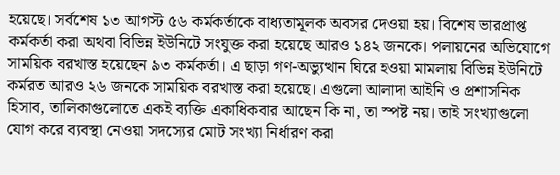হয়েছে। সর্বশেষ ১৩ আগস্ট ৫৬ কর্মকর্তাকে বাধ্যতামূলক অবসর দেওয়া হয়। বিশেষ ভারপ্রাপ্ত কর্মকর্তা করা অথবা বিভিন্ন ইউনিটে সংযুক্ত করা হয়েছে আরও ১৪২ জনকে। পলায়নের অভিযোগে সাময়িক বরখাস্ত হয়েছেন ৯৩ কর্মকর্তা। এ ছাড়া গণ-অভ্যুত্থান ঘিরে হওয়া মামলায় বিভিন্ন ইউনিটে কর্মরত আরও ২৬ জনকে সাময়িক বরখাস্ত করা হয়েছে। এগুলো আলাদা আইনি ও প্রশাসনিক হিসাব, তালিকাগুলোতে একই ব্যক্তি একাধিকবার আছেন কি না, তা স্পষ্ট নয়। তাই সংখ্যাগুলো যোগ করে ব্যবস্থা নেওয়া সদস্যের মোট সংখ্যা নির্ধারণ করা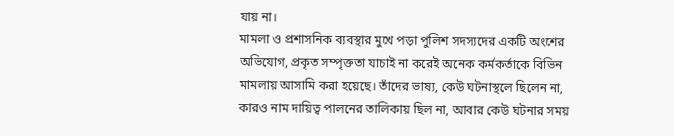যায় না।
মামলা ও প্রশাসনিক ব্যবস্থার মুখে পড়া পুলিশ সদস্যদের একটি অংশের অভিযোগ, প্রকৃত সম্পৃক্ততা যাচাই না করেই অনেক কর্মকর্তাকে বিভিন মামলায় আসামি করা হয়েছে। তাঁদের ভাষ্য, কেউ ঘটনাস্থলে ছিলেন না, কারও নাম দায়িত্ব পালনের তালিকায় ছিল না, আবার কেউ ঘটনার সময়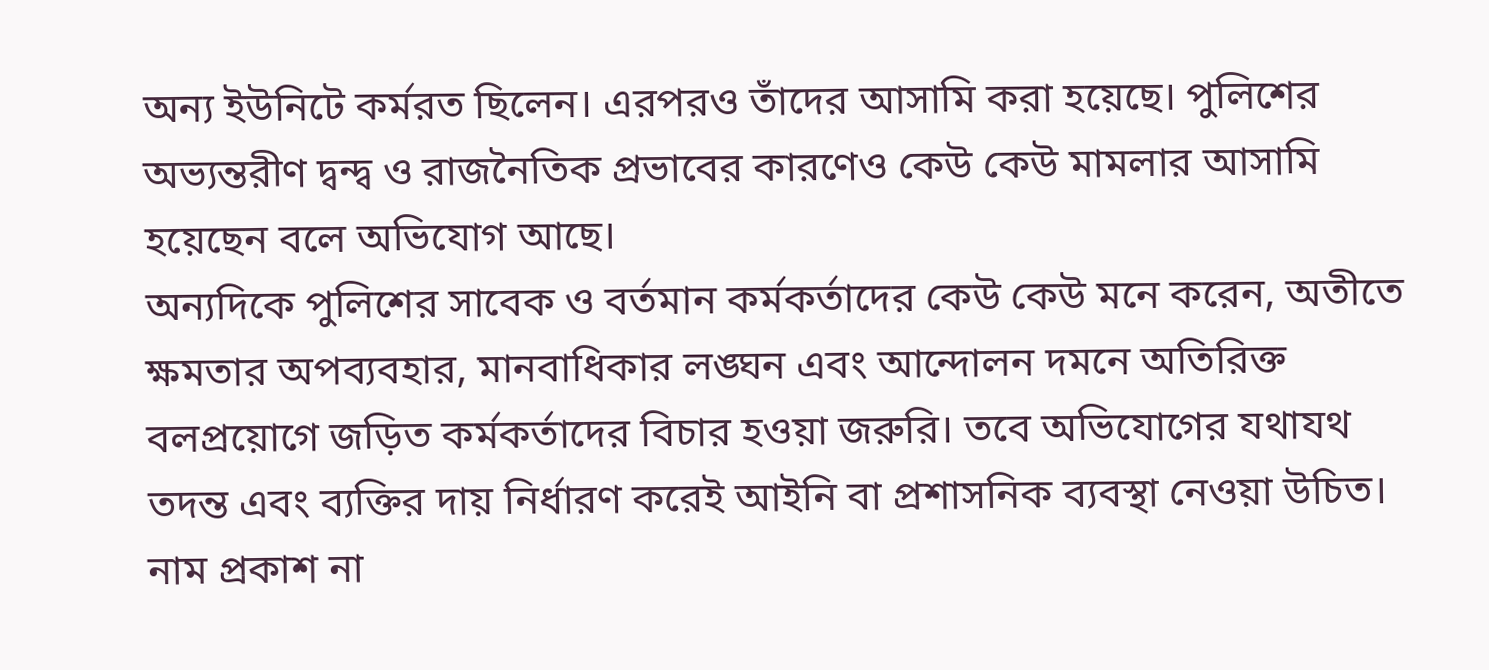অন্য ইউনিটে কর্মরত ছিলেন। এরপরও তাঁদের আসামি করা হয়েছে। পুলিশের অভ্যন্তরীণ দ্বন্দ্ব ও রাজনৈতিক প্রভাবের কারণেও কেউ কেউ মামলার আসামি হয়েছেন বলে অভিযোগ আছে।
অন্যদিকে পুলিশের সাবেক ও বর্তমান কর্মকর্তাদের কেউ কেউ মনে করেন, অতীতে ক্ষমতার অপব্যবহার, মানবাধিকার লঙ্ঘন এবং আন্দোলন দমনে অতিরিক্ত বলপ্রয়োগে জড়িত কর্মকর্তাদের বিচার হওয়া জরুরি। তবে অভিযোগের যথাযথ তদন্ত এবং ব্যক্তির দায় নির্ধারণ করেই আইনি বা প্রশাসনিক ব্যবস্থা নেওয়া উচিত।
নাম প্রকাশ না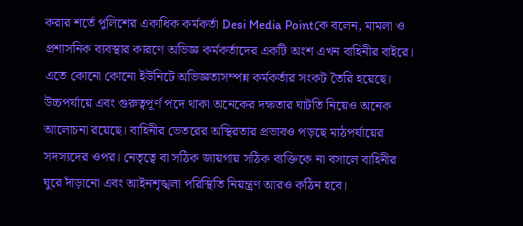করার শর্তে পুলিশের একাধিক কর্মকর্তা Desi Media Pointকে বলেন, মামলা ও প্রশাসনিক ব্যবস্থার কারণে অভিজ্ঞ কর্মকর্তাদের একটি অংশ এখন বাহিনীর বাইরে। এতে কোনো কোনো ইউনিটে অভিজ্ঞতাসম্পন্ন কর্মকর্তার সংকট তৈরি হয়েছে। উচ্চপর্যায়ে এবং গুরুত্বপূর্ণ পদে থাকা অনেকের দক্ষতার ঘাটতি নিয়েও অনেক আলোচনা রয়েছে। বাহিনীর ভেতরের অস্থিরতার প্রভাবও পড়ছে মাঠপর্যায়ের সদস্যদের ওপর। নেতৃত্বে বা সঠিক জায়গায় সঠিক ব্যক্তিকে না বসালে বাহিনীর ঘুরে দাঁড়ানো এবং আইনশৃঙ্খলা পরিস্থিতি নিয়ন্ত্রণ আরও কঠিন হবে।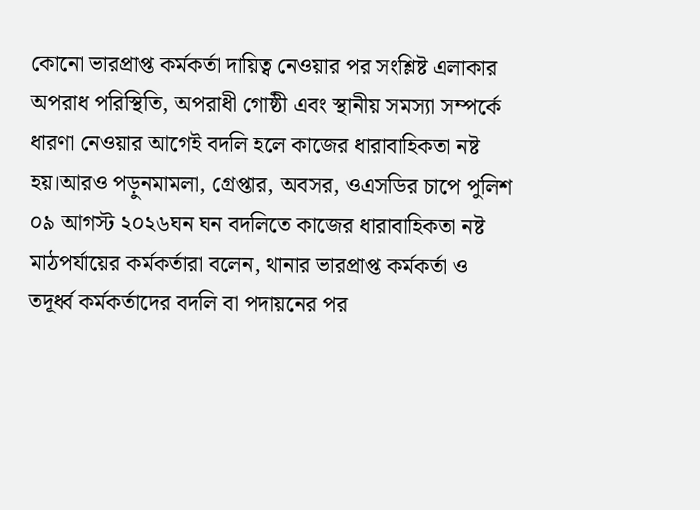কোনো ভারপ্রাপ্ত কর্মকর্তা দায়িত্ব নেওয়ার পর সংশ্লিষ্ট এলাকার অপরাধ পরিস্থিতি, অপরাধী গোষ্ঠী এবং স্থানীয় সমস্যা সম্পর্কে ধারণা নেওয়ার আগেই বদলি হলে কাজের ধারাবাহিকতা নষ্ট হয়।আরও পড়ুনমামলা, গ্রেপ্তার, অবসর, ওএসডির চাপে পুলিশ
০৯ আগস্ট ২০২৬ঘন ঘন বদলিতে কাজের ধারাবাহিকতা নষ্ট
মাঠপর্যায়ের কর্মকর্তারা বলেন, থানার ভারপ্রাপ্ত কর্মকর্তা ও তদূর্ধ্ব কর্মকর্তাদের বদলি বা পদায়নের পর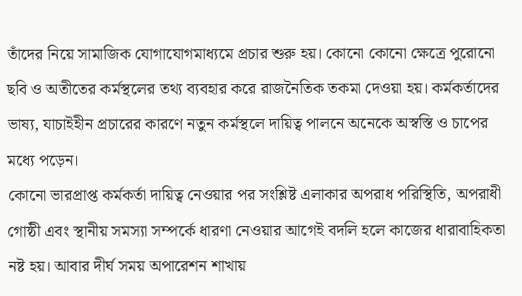তাঁদের নিয়ে সামাজিক যোগাযোগমাধ্যমে প্রচার শুরু হয়। কোনো কোনো ক্ষেত্রে পুরোনো ছবি ও অতীতের কর্মস্থলের তথ্য ব্যবহার করে রাজনৈতিক তকমা দেওয়া হয়। কর্মকর্তাদের ভাষ্য, যাচাইহীন প্রচারের কারণে নতুন কর্মস্থলে দায়িত্ব পালনে অনেকে অস্বস্তি ও চাপের মধ্যে পড়েন।
কোনো ভারপ্রাপ্ত কর্মকর্তা দায়িত্ব নেওয়ার পর সংশ্লিষ্ট এলাকার অপরাধ পরিস্থিতি, অপরাধী গোষ্ঠী এবং স্থানীয় সমস্যা সম্পর্কে ধারণা নেওয়ার আগেই বদলি হলে কাজের ধারাবাহিকতা নষ্ট হয়। আবার দীর্ঘ সময় অপারেশন শাখায়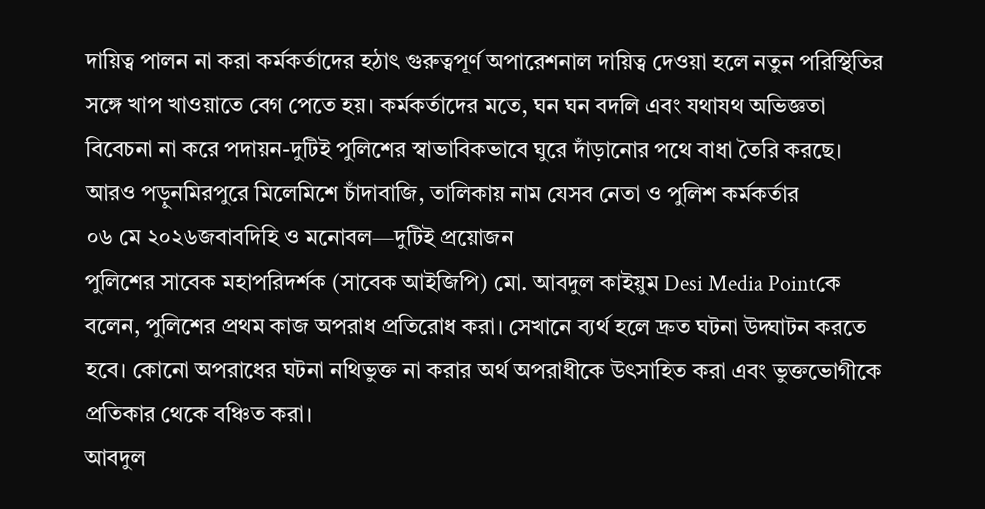দায়িত্ব পালন না করা কর্মকর্তাদের হঠাৎ গুরুত্বপূর্ণ অপারেশনাল দায়িত্ব দেওয়া হলে নতুন পরিস্থিতির সঙ্গে খাপ খাওয়াতে বেগ পেতে হয়। কর্মকর্তাদের মতে, ঘন ঘন বদলি এবং যথাযথ অভিজ্ঞতা বিবেচনা না করে পদায়ন-দুটিই পুলিশের স্বাভাবিকভাবে ঘুরে দাঁড়ানোর পথে বাধা তৈরি করছে।
আরও পড়ুনমিরপুরে মিলেমিশে চাঁদাবাজি, তালিকায় নাম যেসব নেতা ও পুলিশ কর্মকর্তার
০৬ মে ২০২৬জবাবদিহি ও মনোবল—দুটিই প্রয়োজন
পুলিশের সাবেক মহাপরিদর্শক (সাবেক আইজিপি) মো. আবদুল কাইয়ুম Desi Media Pointকে বলেন, পুলিশের প্রথম কাজ অপরাধ প্রতিরোধ করা। সেখানে ব্যর্থ হলে দ্রুত ঘটনা উদ্ঘাটন করতে হবে। কোনো অপরাধের ঘটনা নথিভুক্ত না করার অর্থ অপরাধীকে উৎসাহিত করা এবং ভুক্তভোগীকে প্রতিকার থেকে বঞ্চিত করা।
আবদুল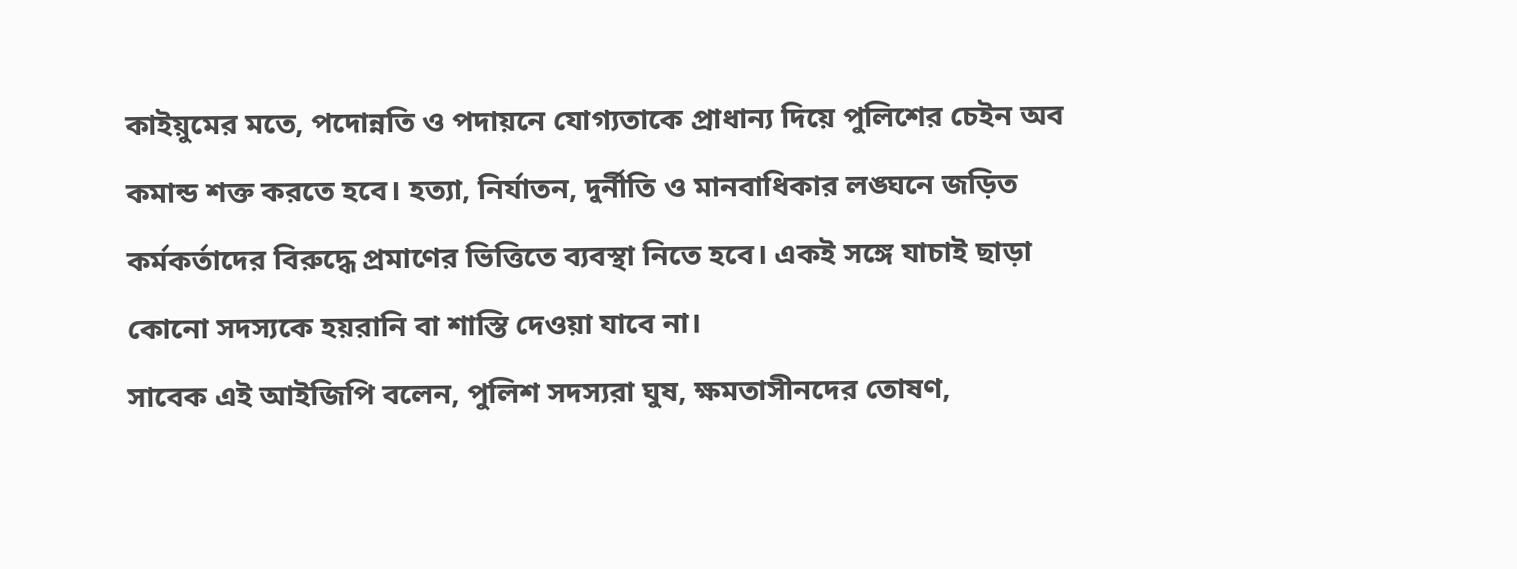কাইয়ুমের মতে, পদোন্নতি ও পদায়নে যোগ্যতাকে প্রাধান্য দিয়ে পুলিশের চেইন অব কমান্ড শক্ত করতে হবে। হত্যা, নির্যাতন, দুর্নীতি ও মানবাধিকার লঙ্ঘনে জড়িত কর্মকর্তাদের বিরুদ্ধে প্রমাণের ভিত্তিতে ব্যবস্থা নিতে হবে। একই সঙ্গে যাচাই ছাড়া কোনো সদস্যকে হয়রানি বা শাস্তি দেওয়া যাবে না।
সাবেক এই আইজিপি বলেন, পুলিশ সদস্যরা ঘুষ, ক্ষমতাসীনদের তোষণ,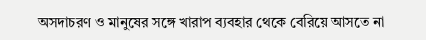অসদাচরণ ও মানুষের সঙ্গে খারাপ ব্যবহার থেকে বেরিয়ে আসতে না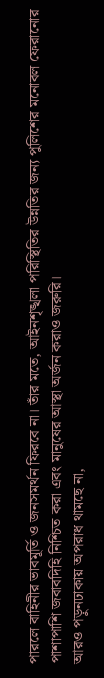পারলে বাহিনীর ভাবমূর্তি ও জনসমর্থন ফিরবে না। তাঁর মতে, আইনশৃঙ্খলা পরিস্থিতির উন্নতির জন্য পুলিশের মনোবল ফেরানোর পাশাপাশি জবাবদিহি নিশ্চিত করা এবং মানুষের আস্থা অর্জন করাও জরুরি।
আরও পড়ুনঢাকায় অপরাধ থামছে না,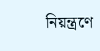নিয়ন্ত্রণে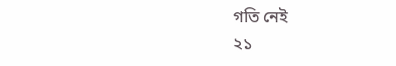গতি নেই
২১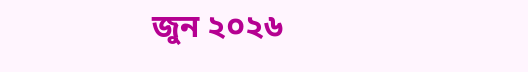জুন ২০২৬